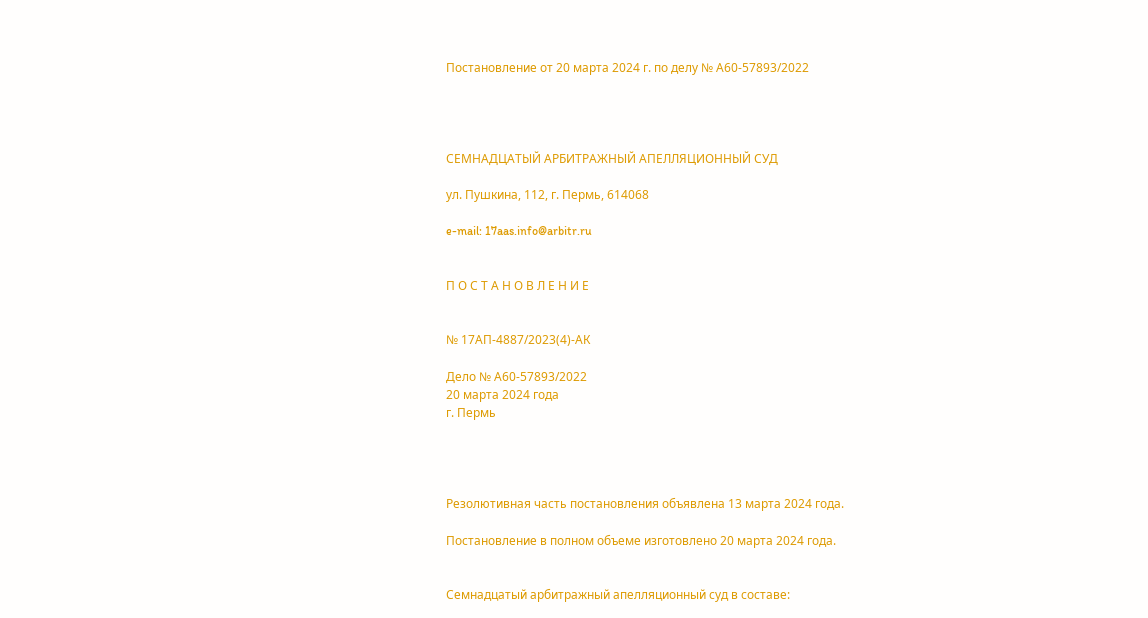Постановление от 20 марта 2024 г. по делу № А60-57893/2022




СЕМНАДЦАТЫЙ АРБИТРАЖНЫЙ АПЕЛЛЯЦИОННЫЙ СУД

ул. Пушкина, 112, г. Пермь, 614068

e-mail: 17aas.info@arbitr.ru


П О С Т А Н О В Л Е Н И Е


№ 17АП-4887/2023(4)-АК

Дело № А60-57893/2022
20 марта 2024 года
г. Пермь




Резолютивная часть постановления объявлена 13 марта 2024 года.

Постановление в полном объеме изготовлено 20 марта 2024 года.


Семнадцатый арбитражный апелляционный суд в составе: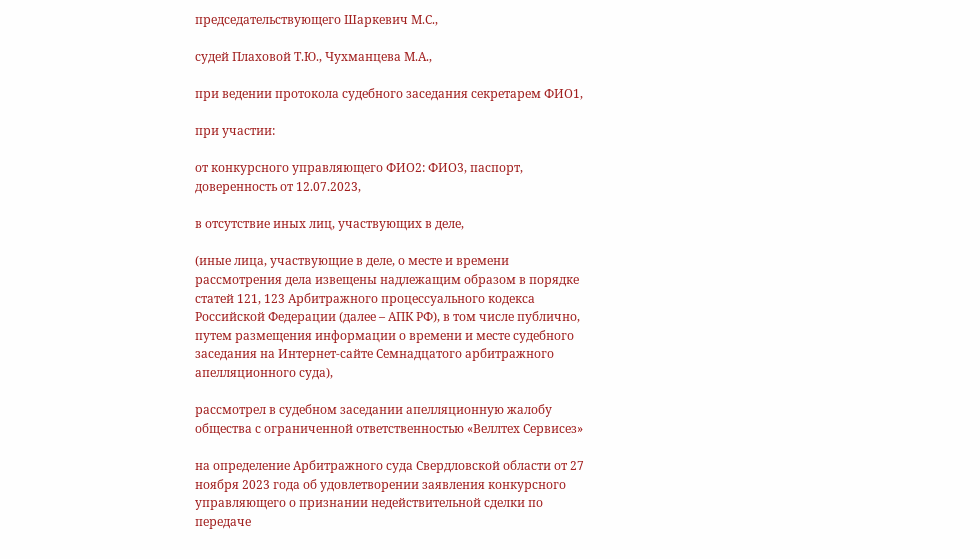председательствующего Шаркевич М.С.,

судей Плаховой Т.Ю., Чухманцева М.А.,

при ведении протокола судебного заседания секретарем ФИО1,

при участии:

от конкурсного управляющего ФИО2: ФИО3, паспорт, доверенность от 12.07.2023,

в отсутствие иных лиц, участвующих в деле,

(иные лица, участвующие в деле, о месте и времени рассмотрения дела извещены надлежащим образом в порядке статей 121, 123 Арбитражного процессуального кодекса Российской Федерации (далее – АПК РФ), в том числе публично, путем размещения информации о времени и месте судебного заседания на Интернет-сайте Семнадцатого арбитражного апелляционного суда),

рассмотрел в судебном заседании апелляционную жалобу общества с ограниченной ответственностью «Веллтех Сервисез»

на определение Арбитражного суда Свердловской области от 27 ноября 2023 года об удовлетворении заявления конкурсного управляющего о признании недействительной сделки по передаче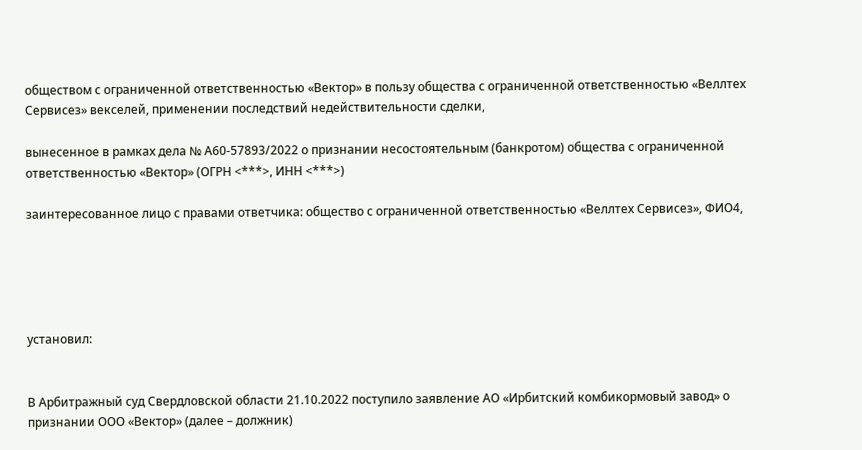обществом с ограниченной ответственностью «Вектор» в пользу общества с ограниченной ответственностью «Веллтех Сервисез» векселей, применении последствий недействительности сделки,

вынесенное в рамках дела № А60-57893/2022 о признании несостоятельным (банкротом) общества с ограниченной ответственностью «Вектор» (ОГРН <***>, ИНН <***>)

заинтересованное лицо с правами ответчика: общество с ограниченной ответственностью «Веллтех Сервисез», ФИО4,





установил:


В Арбитражный суд Свердловской области 21.10.2022 поступило заявление АО «Ирбитский комбикормовый завод» о признании ООО «Вектор» (далее – должник)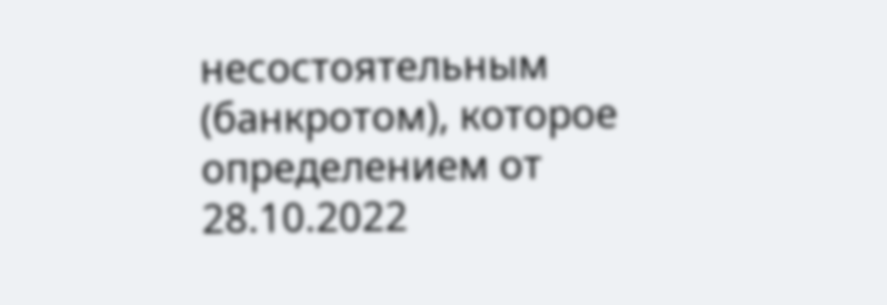несостоятельным (банкротом), которое определением от 28.10.2022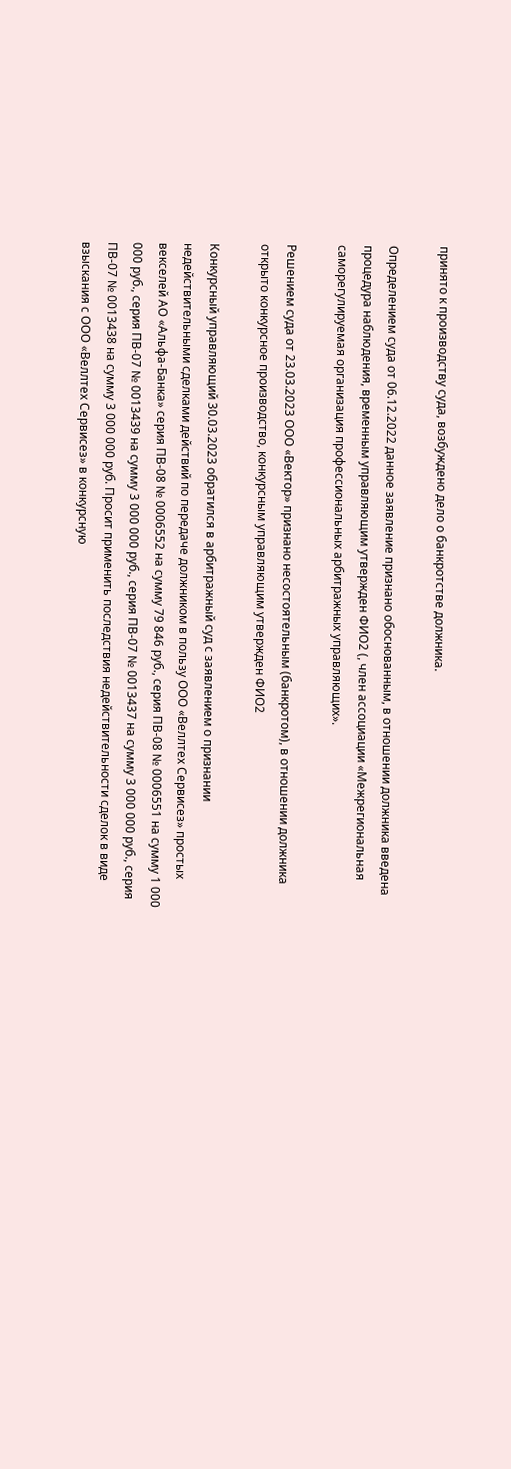принято к производству суда, возбуждено дело о банкротстве должника.

Определением суда от 06.12.2022 данное заявление признано обоснованным, в отношении должника введена процедура наблюдения, временным управляющим утвержден ФИО2 (, член ассоциации «Межрегиональная саморегулируемая организация профессиональных арбитражных управляющих».

Решением суда от 23.03.2023 ООО «Вектор» признано несостоятельным (банкротом), в отношении должника открыто конкурсное производство, конкурсным управляющим утвержден ФИО2

Конкурсный управляющий 30.03.2023 обратился в арбитражный суд с заявлением о признании недействительными сделками действий по передаче должником в пользу ООО «Веллтех Сервисез» простых векселей АО «Альфа-Банка» серия ПВ-08 № 0006552 на сумму 79 846 руб., серия ПВ-08 № 0006551 на сумму 1 000 000 руб., серия ПВ-07 № 0013439 на сумму 3 000 000 руб., серия ПВ-07 № 0013437 на сумму 3 000 000 руб., серия ПВ-07 № 0013438 на сумму 3 000 000 руб. Просит применить последствия недействительности сделок в виде взыскания с ООО «Веллтех Сервисез» в конкурсную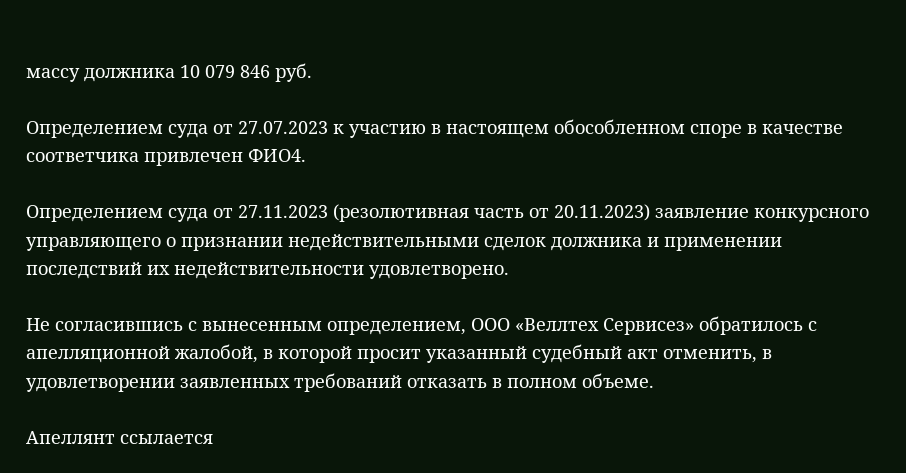массу должника 10 079 846 руб.

Определением суда от 27.07.2023 к участию в настоящем обособленном споре в качестве соответчика привлечен ФИО4.

Определением суда от 27.11.2023 (резолютивная часть от 20.11.2023) заявление конкурсного управляющего о признании недействительными сделок должника и применении последствий их недействительности удовлетворено.

Не согласившись с вынесенным определением, ООО «Веллтех Сервисез» обратилось с апелляционной жалобой, в которой просит указанный судебный акт отменить, в удовлетворении заявленных требований отказать в полном объеме.

Апеллянт ссылается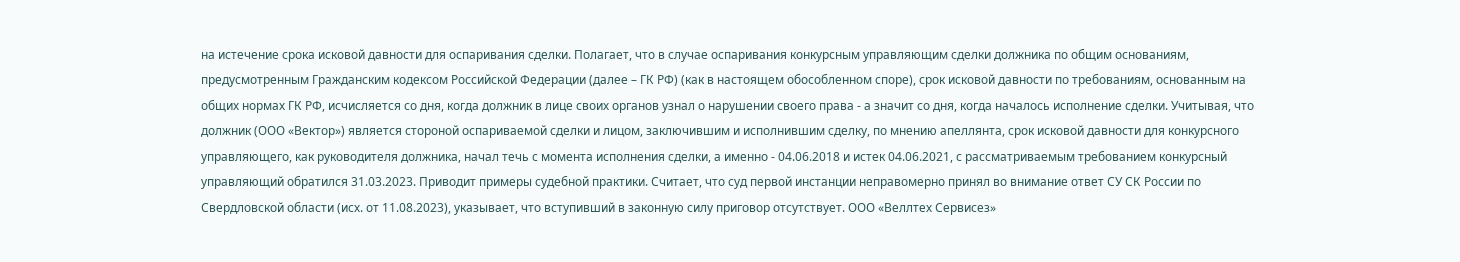на истечение срока исковой давности для оспаривания сделки. Полагает, что в случае оспаривания конкурсным управляющим сделки должника по общим основаниям, предусмотренным Гражданским кодексом Российской Федерации (далее – ГК РФ) (как в настоящем обособленном споре), срок исковой давности по требованиям, основанным на общих нормах ГК РФ, исчисляется со дня, когда должник в лице своих органов узнал о нарушении своего права - а значит со дня, когда началось исполнение сделки. Учитывая, что должник (ООО «Вектор») является стороной оспариваемой сделки и лицом, заключившим и исполнившим сделку, по мнению апеллянта, срок исковой давности для конкурсного управляющего, как руководителя должника, начал течь с момента исполнения сделки, а именно - 04.06.2018 и истек 04.06.2021, с рассматриваемым требованием конкурсный управляющий обратился 31.03.2023. Приводит примеры судебной практики. Считает, что суд первой инстанции неправомерно принял во внимание ответ СУ СК России по Свердловской области (исх. от 11.08.2023), указывает, что вступивший в законную силу приговор отсутствует. ООО «Веллтех Сервисез»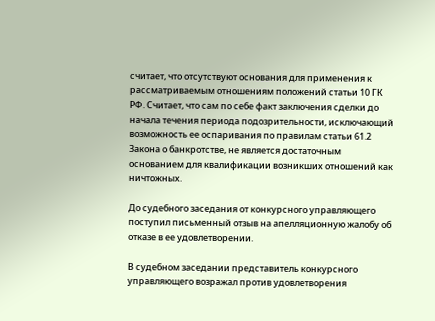считает, что отсутствуют основания для применения к рассматриваемым отношениям положений статьи 10 ГК РФ. Считает, что сам по себе факт заключения сделки до начала течения периода подозрительности, исключающий возможность ее оспаривания по правилам статьи 61.2 Закона о банкротстве, не является достаточным основанием для квалификации возникших отношений как ничтожных.

До судебного заседания от конкурсного управляющего поступил письменный отзыв на апелляционную жалобу об отказе в ее удовлетворении.

В судебном заседании представитель конкурсного управляющего возражал против удовлетворения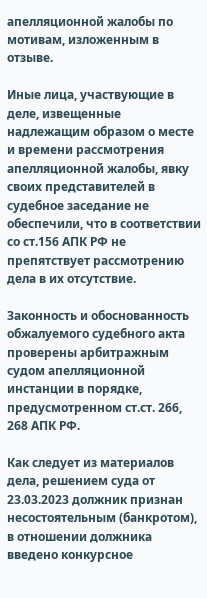апелляционной жалобы по мотивам, изложенным в отзыве.

Иные лица, участвующие в деле, извещенные надлежащим образом о месте и времени рассмотрения апелляционной жалобы, явку своих представителей в судебное заседание не обеспечили, что в соответствии со ст.156 АПК РФ не препятствует рассмотрению дела в их отсутствие.

Законность и обоснованность обжалуемого судебного акта проверены арбитражным судом апелляционной инстанции в порядке, предусмотренном ст.ст. 266, 268 АПК РФ.

Как следует из материалов дела, решением суда от 23.03.2023 должник признан несостоятельным (банкротом), в отношении должника введено конкурсное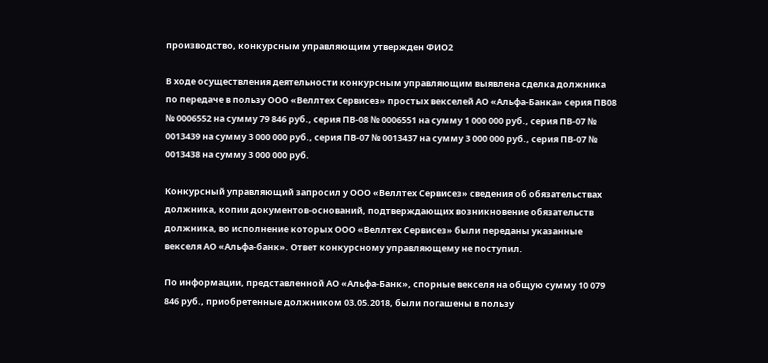производство, конкурсным управляющим утвержден ФИО2

В ходе осуществления деятельности конкурсным управляющим выявлена сделка должника по передаче в пользу ООО «Веллтех Сервисез» простых векселей АО «Альфа-Банка» серия ПВ08 № 0006552 на сумму 79 846 руб., серия ПВ-08 № 0006551 на сумму 1 000 000 руб., серия ПВ-07 № 0013439 на сумму 3 000 000 руб., серия ПВ-07 № 0013437 на сумму 3 000 000 руб., серия ПВ-07 № 0013438 на сумму 3 000 000 руб.

Конкурсный управляющий запросил у ООО «Веллтех Сервисез» сведения об обязательствах должника, копии документов-оснований, подтверждающих возникновение обязательств должника, во исполнение которых ООО «Веллтех Сервисез» были переданы указанные векселя АО «Альфа-банк». Ответ конкурсному управляющему не поступил.

По информации, представленной АО «Альфа-Банк», спорные векселя на общую сумму 10 079 846 руб., приобретенные должником 03.05.2018, были погашены в пользу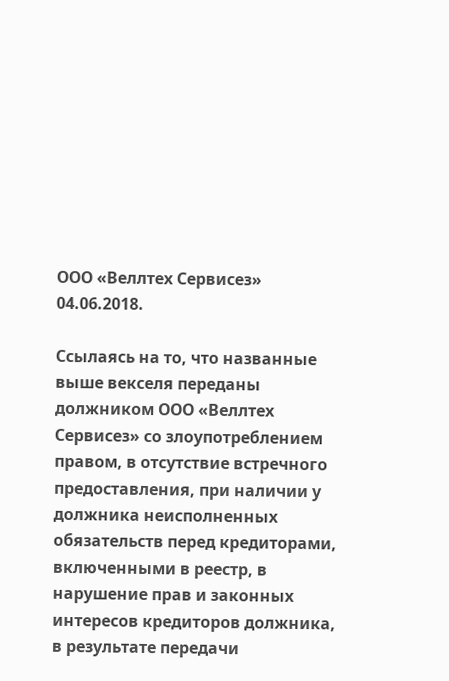ООО «Веллтех Сервисез» 04.06.2018.

Ссылаясь на то, что названные выше векселя переданы должником ООО «Веллтех Сервисез» со злоупотреблением правом, в отсутствие встречного предоставления, при наличии у должника неисполненных обязательств перед кредиторами, включенными в реестр, в нарушение прав и законных интересов кредиторов должника, в результате передачи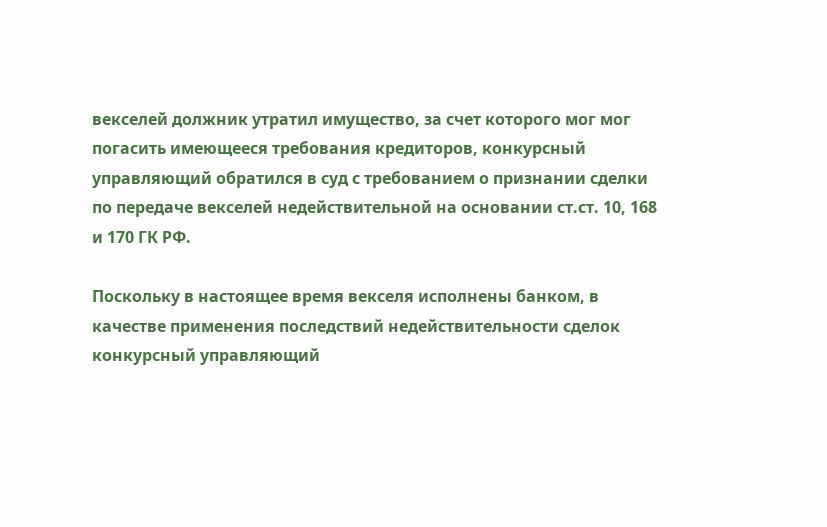векселей должник утратил имущество, за счет которого мог мог погасить имеющееся требования кредиторов, конкурсный управляющий обратился в суд с требованием о признании сделки по передаче векселей недействительной на основании ст.ст. 10, 168 и 170 ГК РФ.

Поскольку в настоящее время векселя исполнены банком, в качестве применения последствий недействительности сделок конкурсный управляющий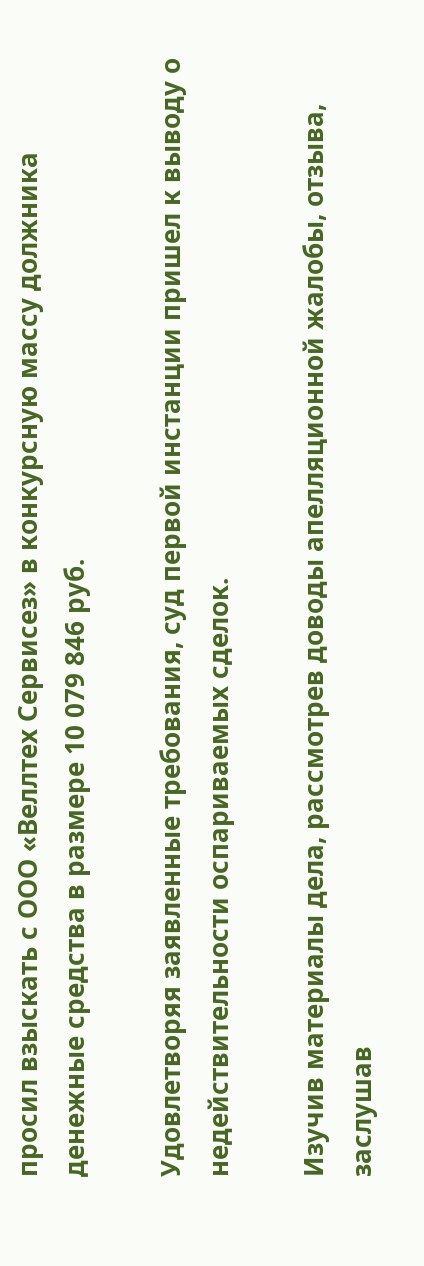просил взыскать с ООО «Веллтех Сервисез» в конкурсную массу должника денежные средства в размере 10 079 846 руб.

Удовлетворяя заявленные требования, суд первой инстанции пришел к выводу о недействительности оспариваемых сделок.

Изучив материалы дела, рассмотрев доводы апелляционной жалобы, отзыва, заслушав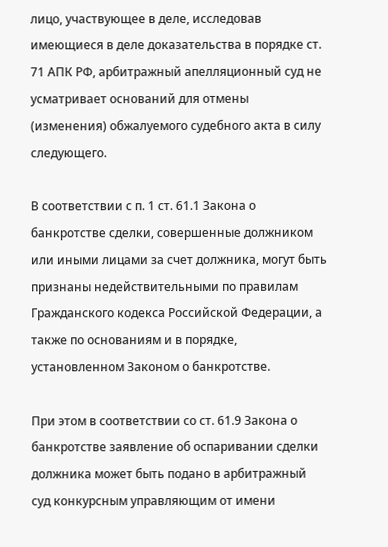лицо, участвующее в деле, исследовав имеющиеся в деле доказательства в порядке ст. 71 АПК РФ, арбитражный апелляционный суд не усматривает оснований для отмены (изменения) обжалуемого судебного акта в силу следующего.

В соответствии с п. 1 ст. 61.1 Закона о банкротстве сделки, совершенные должником или иными лицами за счет должника, могут быть признаны недействительными по правилам Гражданского кодекса Российской Федерации, а также по основаниям и в порядке, установленном Законом о банкротстве.

При этом в соответствии со ст. 61.9 Закона о банкротстве заявление об оспаривании сделки должника может быть подано в арбитражный суд конкурсным управляющим от имени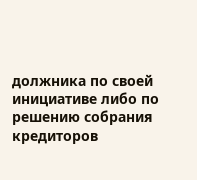должника по своей инициативе либо по решению собрания кредиторов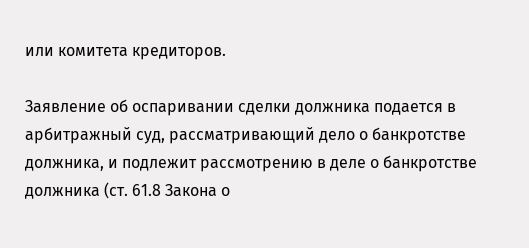или комитета кредиторов.

Заявление об оспаривании сделки должника подается в арбитражный суд, рассматривающий дело о банкротстве должника, и подлежит рассмотрению в деле о банкротстве должника (ст. 61.8 Закона о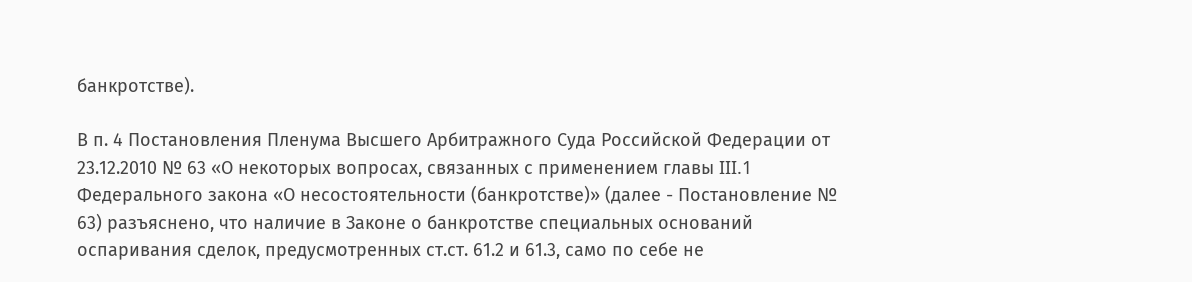банкротстве).

В п. 4 Постановления Пленума Высшего Арбитражного Суда Российской Федерации от 23.12.2010 № 63 «О некоторых вопросах, связанных с применением главы III.1 Федерального закона «О несостоятельности (банкротстве)» (далее - Постановление № 63) разъяснено, что наличие в Законе о банкротстве специальных оснований оспаривания сделок, предусмотренных ст.ст. 61.2 и 61.3, само по себе не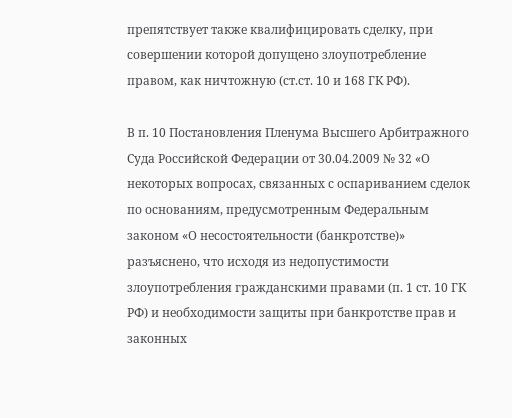препятствует также квалифицировать сделку, при совершении которой допущено злоупотребление правом, как ничтожную (ст.ст. 10 и 168 ГК РФ).

В п. 10 Постановления Пленума Высшего Арбитражного Суда Российской Федерации от 30.04.2009 № 32 «О некоторых вопросах, связанных с оспариванием сделок по основаниям, предусмотренным Федеральным законом «О несостоятельности (банкротстве)» разъяснено, что исходя из недопустимости злоупотребления гражданскими правами (п. 1 ст. 10 ГК РФ) и необходимости защиты при банкротстве прав и законных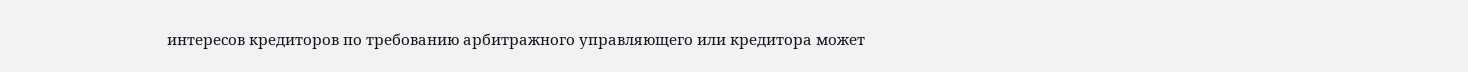интересов кредиторов по требованию арбитражного управляющего или кредитора может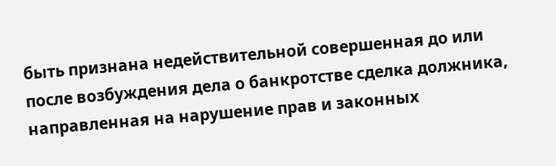быть признана недействительной совершенная до или после возбуждения дела о банкротстве сделка должника, направленная на нарушение прав и законных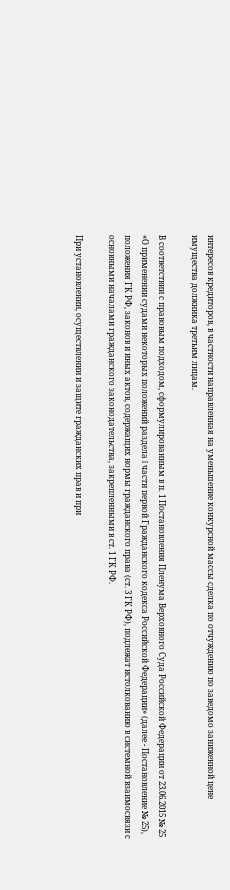интересов кредиторов, в частности направленная на уменьшение конкурсной массы сделка по отчуждению по заведомо заниженной цене имущества должника третьим лицам.

В соответствии с правовым подходом, сформулированным в п. 1 Постановления Пленума Верховного Суда Российской Федерации от 23.06.2015 № 25 «О применении судами некоторых положений раздела I части первой Гражданского кодекса Российской Федерации» (далее - Постановление № 25), положения ГК РФ, законов и иных актов, содержащих нормы гражданского права (ст. 3 ГК РФ), подлежат истолкованию в системной взаимосвязи с основными началами гражданского законодательства, закрепленными в ст. 1 ГК РФ.

При установлении, осуществлении и защите гражданских прав и при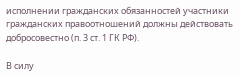исполнении гражданских обязанностей участники гражданских правоотношений должны действовать добросовестно (п. 3 ст. 1 ГК РФ).

В силу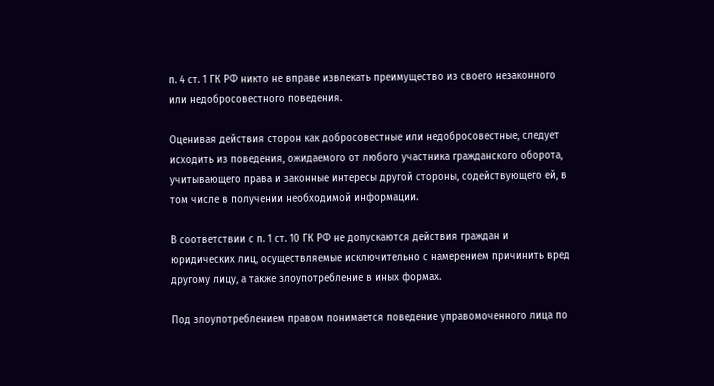п. 4 ст. 1 ГК РФ никто не вправе извлекать преимущество из своего незаконного или недобросовестного поведения.

Оценивая действия сторон как добросовестные или недобросовестные, следует исходить из поведения, ожидаемого от любого участника гражданского оборота, учитывающего права и законные интересы другой стороны, содействующего ей, в том числе в получении необходимой информации.

В соответствии с п. 1 ст. 10 ГК РФ не допускаются действия граждан и юридических лиц, осуществляемые исключительно с намерением причинить вред другому лицу, а также злоупотребление в иных формах.

Под злоупотреблением правом понимается поведение управомоченного лица по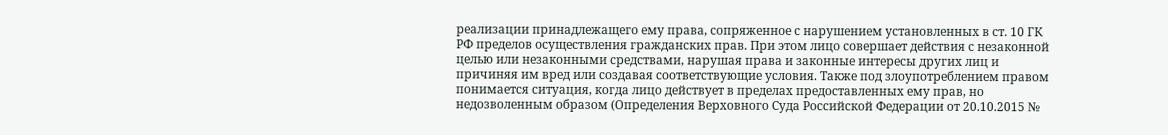реализации принадлежащего ему права, сопряженное с нарушением установленных в ст. 10 ГК РФ пределов осуществления гражданских прав. При этом лицо совершает действия с незаконной целью или незаконными средствами, нарушая права и законные интересы других лиц и причиняя им вред или создавая соответствующие условия. Также под злоупотреблением правом понимается ситуация, когда лицо действует в пределах предоставленных ему прав, но недозволенным образом (Определения Верховного Суда Российской Федерации от 20.10.2015 №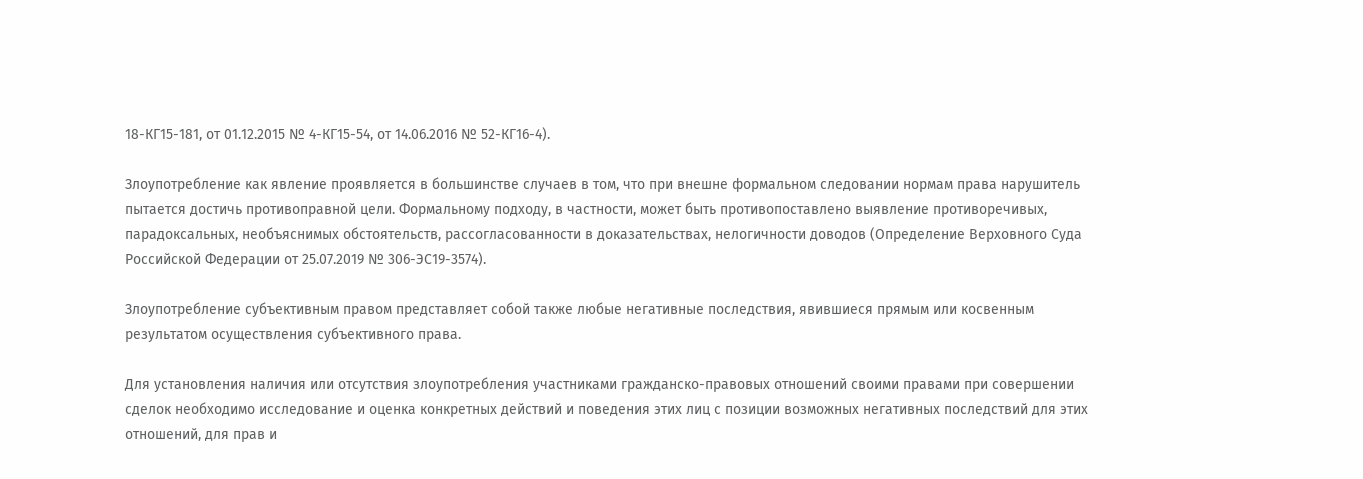18-КГ15-181, от 01.12.2015 № 4-КГ15-54, от 14.06.2016 № 52-КГ16-4).

Злоупотребление как явление проявляется в большинстве случаев в том, что при внешне формальном следовании нормам права нарушитель пытается достичь противоправной цели. Формальному подходу, в частности, может быть противопоставлено выявление противоречивых, парадоксальных, необъяснимых обстоятельств, рассогласованности в доказательствах, нелогичности доводов (Определение Верховного Суда Российской Федерации от 25.07.2019 № 306-ЭС19-3574).

Злоупотребление субъективным правом представляет собой также любые негативные последствия, явившиеся прямым или косвенным результатом осуществления субъективного права.

Для установления наличия или отсутствия злоупотребления участниками гражданско-правовых отношений своими правами при совершении сделок необходимо исследование и оценка конкретных действий и поведения этих лиц с позиции возможных негативных последствий для этих отношений, для прав и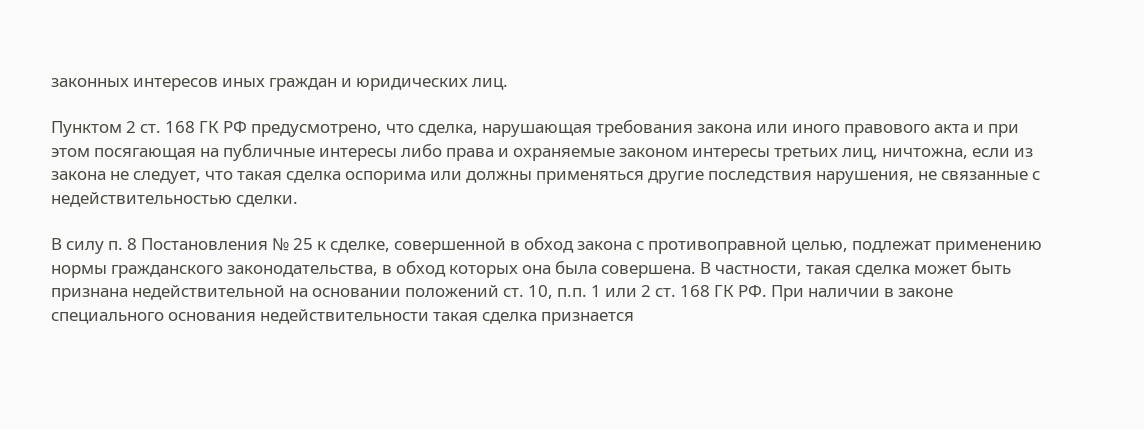законных интересов иных граждан и юридических лиц.

Пунктом 2 ст. 168 ГК РФ предусмотрено, что сделка, нарушающая требования закона или иного правового акта и при этом посягающая на публичные интересы либо права и охраняемые законом интересы третьих лиц, ничтожна, если из закона не следует, что такая сделка оспорима или должны применяться другие последствия нарушения, не связанные с недействительностью сделки.

В силу п. 8 Постановления № 25 к сделке, совершенной в обход закона с противоправной целью, подлежат применению нормы гражданского законодательства, в обход которых она была совершена. В частности, такая сделка может быть признана недействительной на основании положений ст. 10, п.п. 1 или 2 ст. 168 ГК РФ. При наличии в законе специального основания недействительности такая сделка признается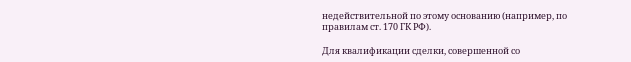недействительной по этому основанию (например, по правилам ст. 170 ГК РФ).

Для квалификации сделки, совершенной со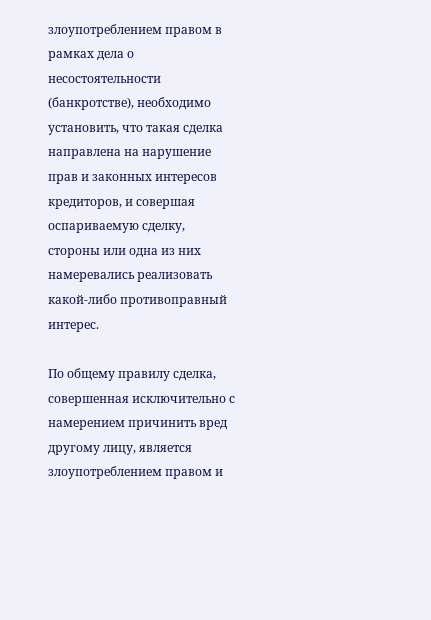злоупотреблением правом в рамках дела о несостоятельности (банкротстве), необходимо установить, что такая сделка направлена на нарушение прав и законных интересов кредиторов, и совершая оспариваемую сделку, стороны или одна из них намеревались реализовать какой-либо противоправный интерес.

По общему правилу сделка, совершенная исключительно с намерением причинить вред другому лицу, является злоупотреблением правом и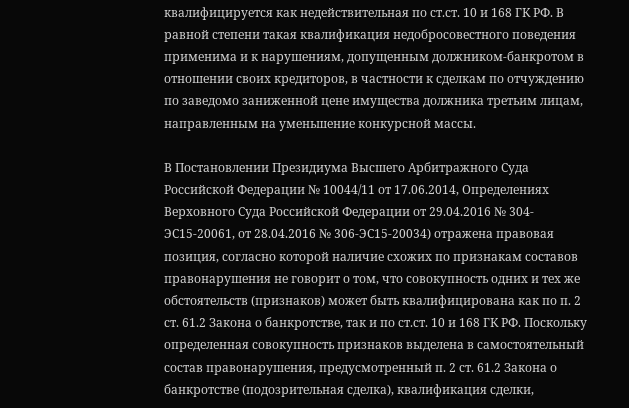квалифицируется как недействительная по ст.ст. 10 и 168 ГК РФ. В равной степени такая квалификация недобросовестного поведения применима и к нарушениям, допущенным должником-банкротом в отношении своих кредиторов, в частности к сделкам по отчуждению по заведомо заниженной цене имущества должника третьим лицам, направленным на уменьшение конкурсной массы.

В Постановлении Президиума Высшего Арбитражного Суда Российской Федерации № 10044/11 от 17.06.2014, Определениях Верховного Суда Российской Федерации от 29.04.2016 № 304-ЭС15-20061, от 28.04.2016 № 306-ЭС15-20034) отражена правовая позиция, согласно которой наличие схожих по признакам составов правонарушения не говорит о том, что совокупность одних и тех же обстоятельств (признаков) может быть квалифицирована как по п. 2 ст. 61.2 Закона о банкротстве, так и по ст.ст. 10 и 168 ГК РФ. Поскольку определенная совокупность признаков выделена в самостоятельный состав правонарушения, предусмотренный п. 2 ст. 61.2 Закона о банкротстве (подозрительная сделка), квалификация сделки,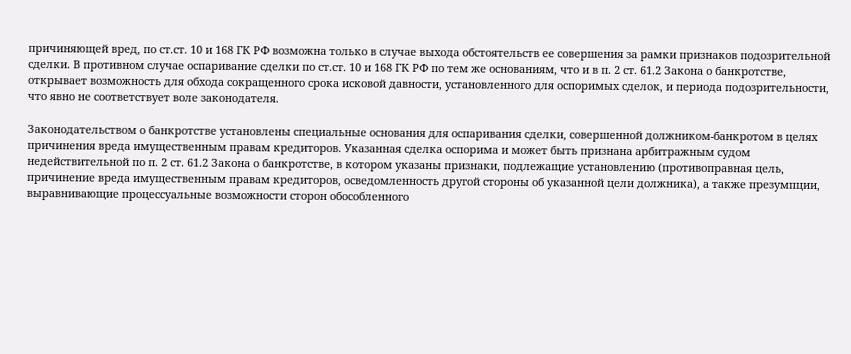причиняющей вред, по ст.ст. 10 и 168 ГК РФ возможна только в случае выхода обстоятельств ее совершения за рамки признаков подозрительной сделки. В противном случае оспаривание сделки по ст.ст. 10 и 168 ГК РФ по тем же основаниям, что и в п. 2 ст. 61.2 Закона о банкротстве, открывает возможность для обхода сокращенного срока исковой давности, установленного для оспоримых сделок, и периода подозрительности, что явно не соответствует воле законодателя.

Законодательством о банкротстве установлены специальные основания для оспаривания сделки, совершенной должником-банкротом в целях причинения вреда имущественным правам кредиторов. Указанная сделка оспорима и может быть признана арбитражным судом недействительной по п. 2 ст. 61.2 Закона о банкротстве, в котором указаны признаки, подлежащие установлению (противоправная цель, причинение вреда имущественным правам кредиторов, осведомленность другой стороны об указанной цели должника), а также презумпции, выравнивающие процессуальные возможности сторон обособленного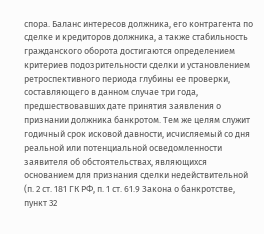спора. Баланс интересов должника, его контрагента по сделке и кредиторов должника, а также стабильность гражданского оборота достигаются определением критериев подозрительности сделки и установлением ретроспективного периода глубины ее проверки, составляющего в данном случае три года, предшествовавших дате принятия заявления о признании должника банкротом. Тем же целям служит годичный срок исковой давности, исчисляемый со дня реальной или потенциальной осведомленности заявителя об обстоятельствах, являющихся основанием для признания сделки недействительной (п. 2 ст. 181 ГК РФ, п. 1 ст. 61.9 Закона о банкротстве, пункт 32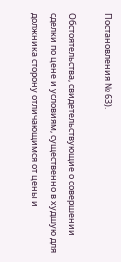Постановления № 63).

Обстоятельства, свидетельствующие о совершении сделки по цене и условиям, существенно в худшую для должника сторону отличающимся от цены и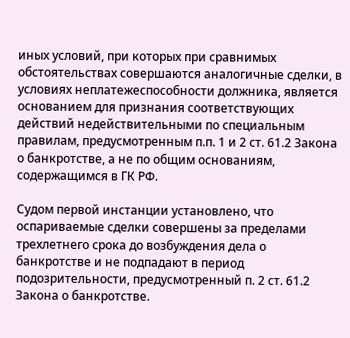иных условий, при которых при сравнимых обстоятельствах совершаются аналогичные сделки, в условиях неплатежеспособности должника, является основанием для признания соответствующих действий недействительными по специальным правилам, предусмотренным п.п. 1 и 2 ст. 61.2 Закона о банкротстве, а не по общим основаниям, содержащимся в ГК РФ.

Судом первой инстанции установлено, что оспариваемые сделки совершены за пределами трехлетнего срока до возбуждения дела о банкротстве и не подпадают в период подозрительности, предусмотренный п. 2 ст. 61.2 Закона о банкротстве.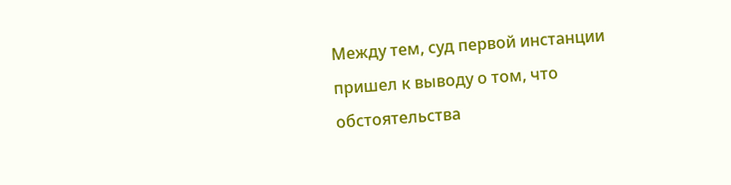Между тем, суд первой инстанции пришел к выводу о том, что обстоятельства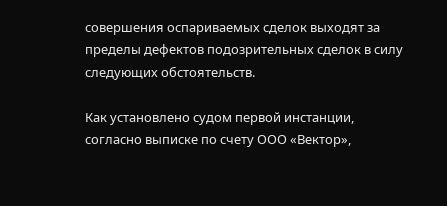совершения оспариваемых сделок выходят за пределы дефектов подозрительных сделок в силу следующих обстоятельств.

Как установлено судом первой инстанции, согласно выписке по счету ООО «Вектор»,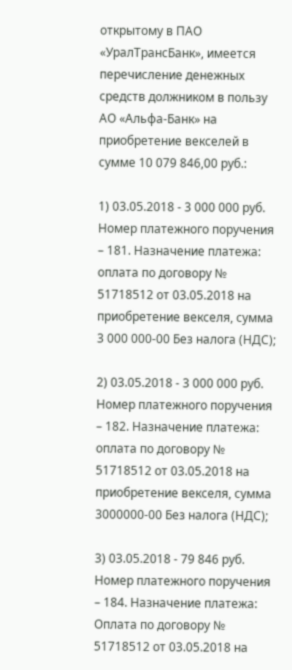открытому в ПАО «УралТрансБанк», имеется перечисление денежных средств должником в пользу АО «Альфа-Банк» на приобретение векселей в сумме 10 079 846,00 руб.:

1) 03.05.2018 - 3 000 000 руб. Номер платежного поручения – 181. Назначение платежа: оплата по договору № 51718512 от 03.05.2018 на приобретение векселя, сумма 3 000 000-00 Без налога (НДС);

2) 03.05.2018 - 3 000 000 руб. Номер платежного поручения – 182. Назначение платежа: оплата по договору № 51718512 от 03.05.2018 на приобретение векселя, сумма 3000000-00 Без налога (НДС);

3) 03.05.2018 - 79 846 руб. Номер платежного поручения – 184. Назначение платежа: Оплата по договору № 51718512 от 03.05.2018 на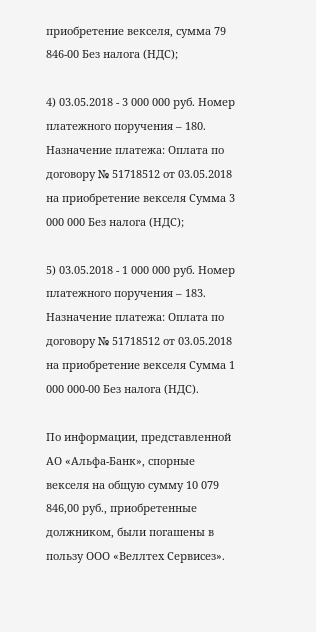приобретение векселя, сумма 79 846-00 Без налога (НДС);

4) 03.05.2018 - 3 000 000 руб. Номер платежного поручения – 180. Назначение платежа: Оплата по договору № 51718512 от 03.05.2018 на приобретение векселя Сумма 3 000 000 Без налога (НДС);

5) 03.05.2018 - 1 000 000 руб. Номер платежного поручения – 183. Назначение платежа: Оплата по договору № 51718512 от 03.05.2018 на приобретение векселя Сумма 1 000 000-00 Без налога (НДС).

По информации, представленной АО «Альфа-Банк», спорные векселя на общую сумму 10 079 846,00 руб., приобретенные должником, были погашены в пользу ООО «Веллтех Сервисез».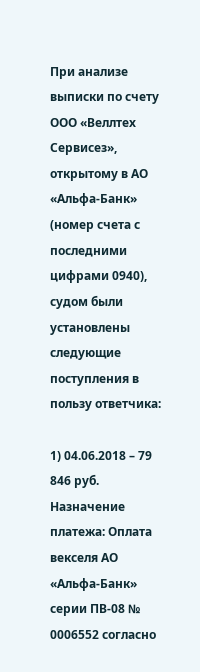При анализе выписки по счету ООО «Веллтех Сервисез», открытому в АО «Альфа-Банк» (номер счета с последними цифрами 0940), судом были установлены следующие поступления в пользу ответчика:

1) 04.06.2018 – 79 846 руб. Назначение платежа: Оплата векселя АО «Альфа-Банк» серии ПВ-08 № 0006552 согласно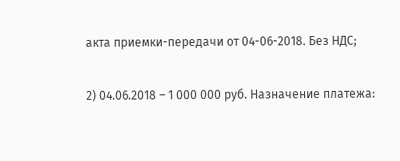акта приемки-передачи от 04-06-2018. Без НДС;

2) 04.06.2018 – 1 000 000 руб. Назначение платежа: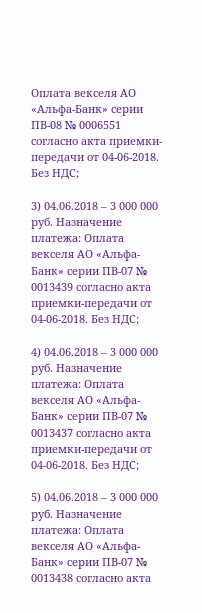Оплата векселя АО «Альфа-Банк» серии ПВ-08 № 0006551 согласно акта приемки-передачи от 04-06-2018. Без НДС;

3) 04.06.2018 – 3 000 000 руб. Назначение платежа: Оплата векселя АО «Альфа-Банк» серии ПВ-07 № 0013439 согласно акта приемки-передачи от 04-06-2018. Без НДС;

4) 04.06.2018 – 3 000 000 руб. Назначение платежа: Оплата векселя АО «Альфа-Банк» серии ПВ-07 № 0013437 согласно акта приемки-передачи от 04-06-2018. Без НДС;

5) 04.06.2018 – 3 000 000 руб. Назначение платежа: Оплата векселя АО «Альфа-Банк» серии ПВ-07 № 0013438 согласно акта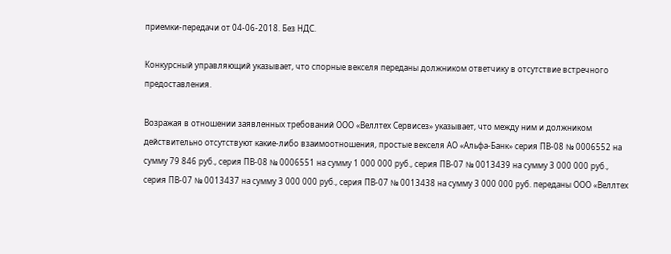приемки-передачи от 04-06-2018. Без НДС.

Конкурсный управляющий указывает, что спорные векселя переданы должником ответчику в отсутствие встречного предоставления.

Возражая в отношении заявленных требований ООО «Веллтех Сервисез» указывает, что между ним и должником действительно отсутствуют какие-либо взаимоотношения, простые векселя АО «Альфа-Банк» серия ПВ-08 № 0006552 на сумму 79 846 руб., серия ПВ-08 № 0006551 на сумму 1 000 000 руб., серия ПВ-07 № 0013439 на сумму 3 000 000 руб., серия ПВ-07 № 0013437 на сумму 3 000 000 руб., серия ПВ-07 № 0013438 на сумму 3 000 000 руб. переданы ООО «Веллтех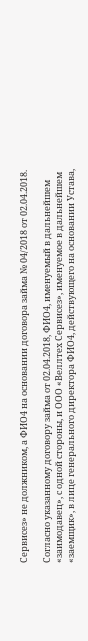Сервисез» не должником, а ФИО4 на основании договора займа № 04/2018 от 02.04.2018.

Согласно указанному договору займа от 02.04.2018, ФИО4, именуемый в дальнейшем «заимодавец», с одной стороны, и ООО «Веллтех Сервисез», именуемое в дальнейшем «заемщик», в лице генерального директора ФИО4, действующего на основании Устава,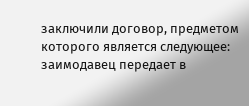заключили договор, предметом которого является следующее: заимодавец передает в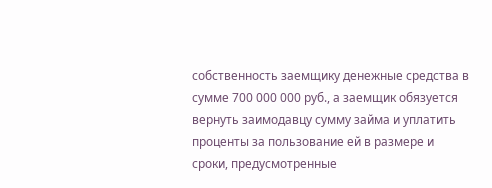собственность заемщику денежные средства в сумме 700 000 000 руб., а заемщик обязуется вернуть заимодавцу сумму займа и уплатить проценты за пользование ей в размере и сроки, предусмотренные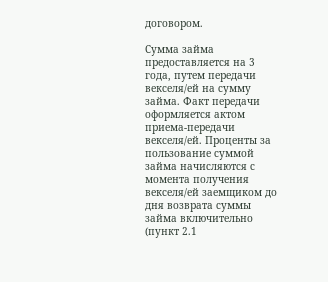договором.

Сумма займа предоставляется на 3 года, путем передачи векселя/ей на сумму займа. Факт передачи оформляется актом приема-передачи векселя/ей. Проценты за пользование суммой займа начисляются с момента получения векселя/ей заемщиком до дня возврата суммы займа включительно (пункт 2.1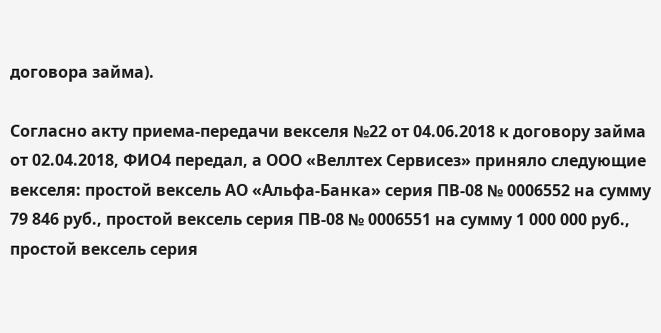договора займа).

Согласно акту приема-передачи векселя №22 от 04.06.2018 к договору займа от 02.04.2018, ФИО4 передал, а ООО «Веллтех Сервисез» приняло следующие векселя: простой вексель АО «Альфа-Банка» серия ПВ-08 № 0006552 на сумму 79 846 руб., простой вексель серия ПВ-08 № 0006551 на сумму 1 000 000 руб., простой вексель серия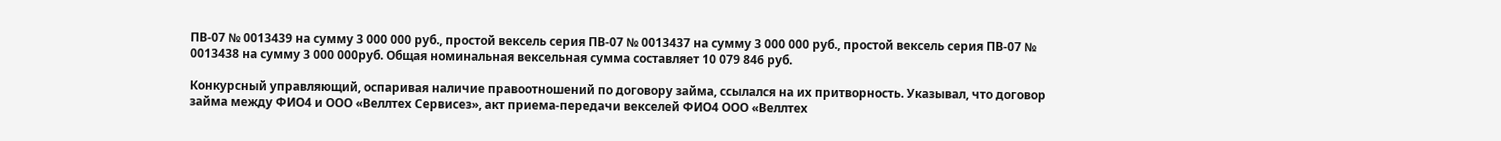ПВ-07 № 0013439 на сумму 3 000 000 руб., простой вексель серия ПВ-07 № 0013437 на сумму 3 000 000 руб., простой вексель серия ПВ-07 № 0013438 на сумму 3 000 000руб. Общая номинальная вексельная сумма составляет 10 079 846 руб.

Конкурсный управляющий, оспаривая наличие правоотношений по договору займа, ссылался на их притворность. Указывал, что договор займа между ФИО4 и ООО «Веллтех Сервисез», акт приема-передачи векселей ФИО4 ООО «Веллтех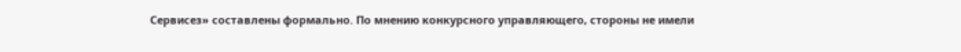Сервисез» составлены формально. По мнению конкурсного управляющего, стороны не имели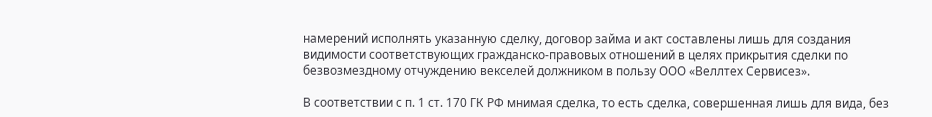намерений исполнять указанную сделку, договор займа и акт составлены лишь для создания видимости соответствующих гражданско-правовых отношений в целях прикрытия сделки по безвозмездному отчуждению векселей должником в пользу ООО «Веллтех Сервисез».

В соответствии с п. 1 ст. 170 ГК РФ мнимая сделка, то есть сделка, совершенная лишь для вида, без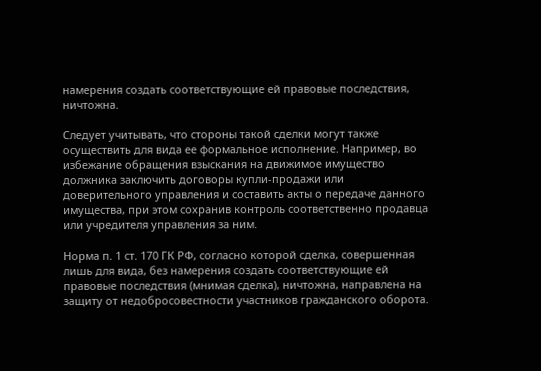намерения создать соответствующие ей правовые последствия, ничтожна.

Следует учитывать, что стороны такой сделки могут также осуществить для вида ее формальное исполнение. Например, во избежание обращения взыскания на движимое имущество должника заключить договоры купли-продажи или доверительного управления и составить акты о передаче данного имущества, при этом сохранив контроль соответственно продавца или учредителя управления за ним.

Норма п. 1 ст. 170 ГК РФ, согласно которой сделка, совершенная лишь для вида, без намерения создать соответствующие ей правовые последствия (мнимая сделка), ничтожна, направлена на защиту от недобросовестности участников гражданского оборота.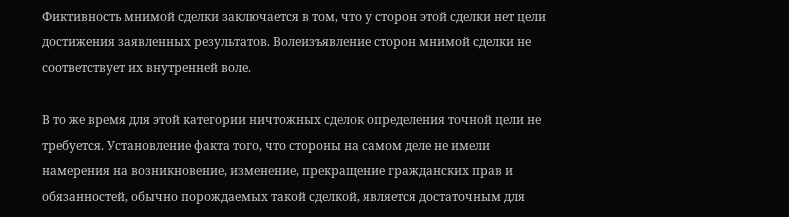Фиктивность мнимой сделки заключается в том, что у сторон этой сделки нет цели достижения заявленных результатов. Волеизъявление сторон мнимой сделки не соответствует их внутренней воле.

В то же время для этой категории ничтожных сделок определения точной цели не требуется. Установление факта того, что стороны на самом деле не имели намерения на возникновение, изменение, прекращение гражданских прав и обязанностей, обычно порождаемых такой сделкой, является достаточным для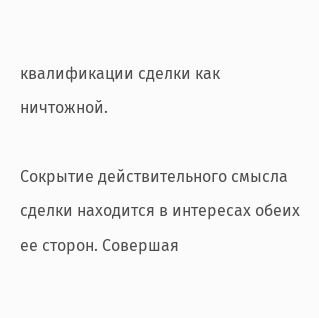квалификации сделки как ничтожной.

Сокрытие действительного смысла сделки находится в интересах обеих ее сторон. Совершая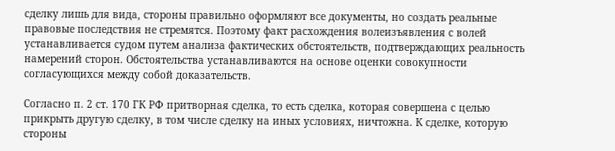сделку лишь для вида, стороны правильно оформляют все документы, но создать реальные правовые последствия не стремятся. Поэтому факт расхождения волеизъявления с волей устанавливается судом путем анализа фактических обстоятельств, подтверждающих реальность намерений сторон. Обстоятельства устанавливаются на основе оценки совокупности согласующихся между собой доказательств.

Согласно п. 2 ст. 170 ГК РФ притворная сделка, то есть сделка, которая совершена с целью прикрыть другую сделку, в том числе сделку на иных условиях, ничтожна. К сделке, которую стороны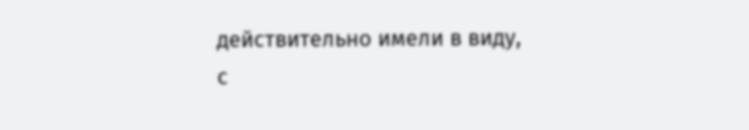действительно имели в виду, с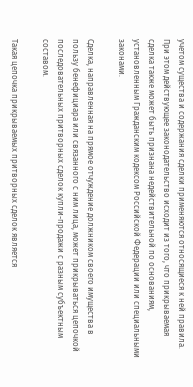учетом существа и содержания сделки применяются относящиеся к ней правила. При этом действующее законодательство исходит из того, что прикрываемая сделка также может быть признана недействительной по основаниям, установленным Гражданским кодексом Российской Федерации или специальными законами.

Сделка, направленная на прямое отчуждение должником своего имущества в пользу бенефициара или связанного с ним лица, может прикрываться цепочкой последовательных притворных сделок купли-продажи с разным субъектным составом.

Такая цепочка прикрываемых притворных сделок является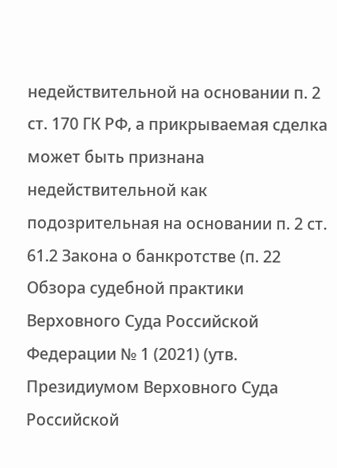недействительной на основании п. 2 ст. 170 ГК РФ, а прикрываемая сделка может быть признана недействительной как подозрительная на основании п. 2 ст. 61.2 Закона о банкротстве (п. 22 Обзора судебной практики Верховного Суда Российской Федерации № 1 (2021) (утв. Президиумом Верховного Суда Российской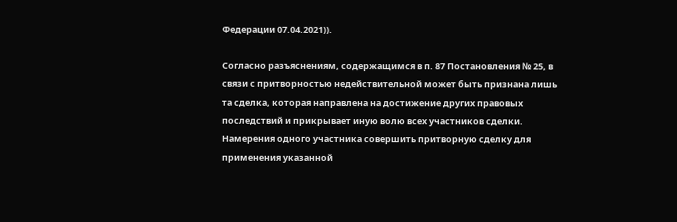Федерации 07.04.2021)).

Согласно разъяснениям, содержащимся в п. 87 Постановления № 25, в связи с притворностью недействительной может быть признана лишь та сделка, которая направлена на достижение других правовых последствий и прикрывает иную волю всех участников сделки. Намерения одного участника совершить притворную сделку для применения указанной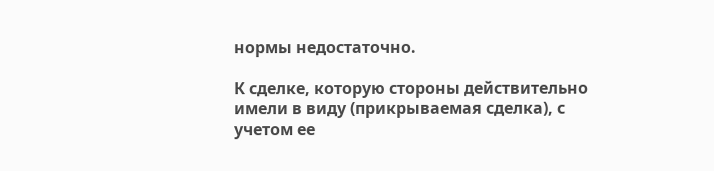нормы недостаточно.

К сделке, которую стороны действительно имели в виду (прикрываемая сделка), с учетом ее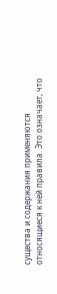существа и содержания применяются относящиеся к ней правила. Это означает, что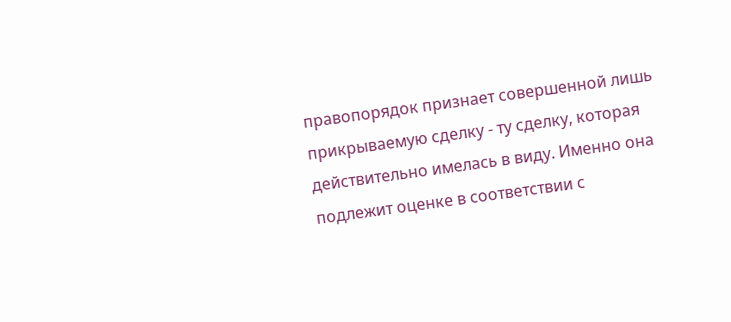правопорядок признает совершенной лишь прикрываемую сделку - ту сделку, которая действительно имелась в виду. Именно она подлежит оценке в соответствии с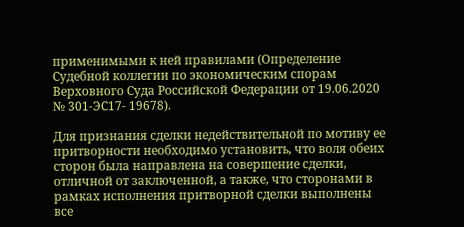применимыми к ней правилами (Определение Судебной коллегии по экономическим спорам Верховного Суда Российской Федерации от 19.06.2020 № 301-ЭС17- 19678).

Для признания сделки недействительной по мотиву ее притворности необходимо установить, что воля обеих сторон была направлена на совершение сделки, отличной от заключенной, а также, что сторонами в рамках исполнения притворной сделки выполнены все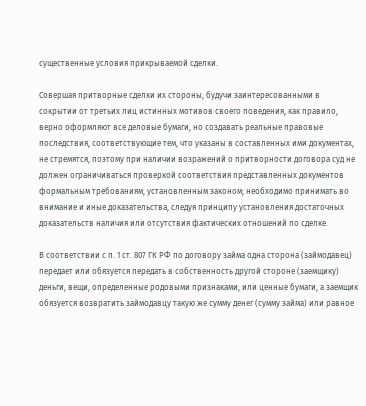существенные условия прикрываемой сделки.

Совершая притворные сделки их стороны, будучи заинтересованными в сокрытии от третьих лиц истинных мотивов своего поведения, как правило, верно оформляют все деловые бумаги, но создавать реальные правовые последствия, соответствующие тем, что указаны в составленных ими документах, не стремятся, поэтому при наличии возражений о притворности договора суд не должен ограничиваться проверкой соответствия представленных документов формальным требованиям, установленным законом; необходимо принимать во внимание и иные доказательства, следуя принципу установления достаточных доказательств наличия или отсутствия фактических отношений по сделке.

В соответствии с п. 1 ст. 807 ГК РФ по договору займа одна сторона (займодавец) передает или обязуется передать в собственность другой стороне (заемщику) деньги, вещи, определенные родовыми признаками, или ценные бумаги, а заемщик обязуется возвратить займодавцу такую же сумму денег (сумму займа) или равное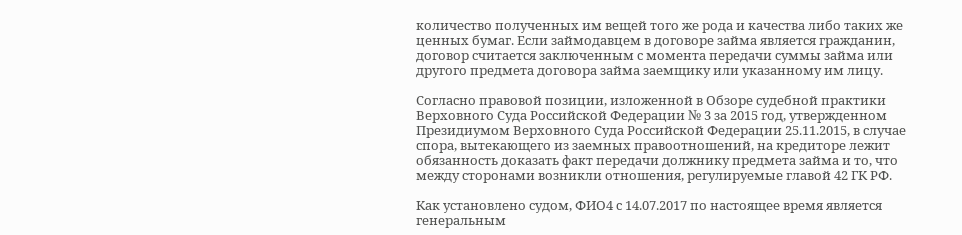количество полученных им вещей того же рода и качества либо таких же ценных бумаг. Если займодавцем в договоре займа является гражданин, договор считается заключенным с момента передачи суммы займа или другого предмета договора займа заемщику или указанному им лицу.

Согласно правовой позиции, изложенной в Обзоре судебной практики Верховного Суда Российской Федерации № 3 за 2015 год, утвержденном Президиумом Верховного Суда Российской Федерации 25.11.2015, в случае спора, вытекающего из заемных правоотношений, на кредиторе лежит обязанность доказать факт передачи должнику предмета займа и то, что между сторонами возникли отношения, регулируемые главой 42 ГК РФ.

Как установлено судом, ФИО4 с 14.07.2017 по настоящее время является генеральным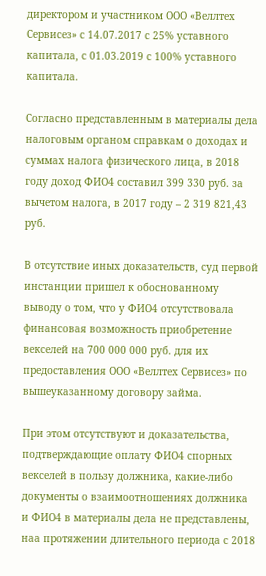директором и участником ООО «Веллтех Сервисез» с 14.07.2017 с 25% уставного капитала, с 01.03.2019 с 100% уставного капитала.

Согласно представленным в материалы дела налоговым органом справкам о доходах и суммах налога физического лица, в 2018 году доход ФИО4 составил 399 330 руб. за вычетом налога, в 2017 году – 2 319 821,43 руб.

В отсутствие иных доказательств, суд первой инстанции пришел к обоснованному выводу о том, что у ФИО4 отсутствовала финансовая возможность приобретение векселей на 700 000 000 руб. для их предоставления ООО «Веллтех Сервисез» по вышеуказанному договору займа.

При этом отсутствуют и доказательства, подтверждающие оплату ФИО4 спорных векселей в пользу должника, какие-либо документы о взаимоотношениях должника и ФИО4 в материалы дела не представлены, наа протяжении длительного периода с 2018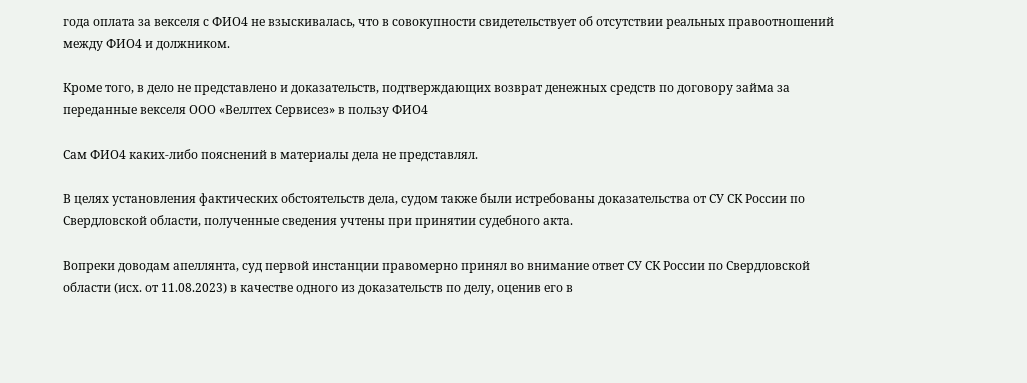года оплата за векселя с ФИО4 не взыскивалась, что в совокупности свидетельствует об отсутствии реальных правоотношений между ФИО4 и должником.

Кроме того, в дело не представлено и доказательств, подтверждающих возврат денежных средств по договору займа за переданные векселя ООО «Веллтех Сервисез» в пользу ФИО4

Сам ФИО4 каких-либо пояснений в материалы дела не представлял.

В целях установления фактических обстоятельств дела, судом также были истребованы доказательства от СУ СК России по Свердловской области, полученные сведения учтены при принятии судебного акта.

Вопреки доводам апеллянта, суд первой инстанции правомерно принял во внимание ответ СУ СК России по Свердловской области (исх. от 11.08.2023) в качестве одного из доказательств по делу, оценив его в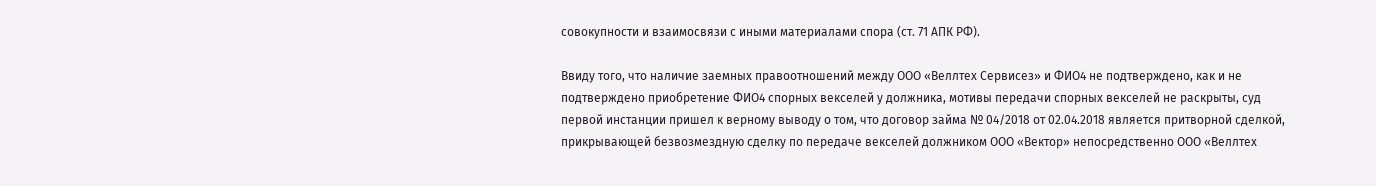совокупности и взаимосвязи с иными материалами спора (ст. 71 АПК РФ).

Ввиду того, что наличие заемных правоотношений между ООО «Веллтех Сервисез» и ФИО4 не подтверждено, как и не подтверждено приобретение ФИО4 спорных векселей у должника, мотивы передачи спорных векселей не раскрыты, суд первой инстанции пришел к верному выводу о том, что договор займа № 04/2018 от 02.04.2018 является притворной сделкой, прикрывающей безвозмездную сделку по передаче векселей должником ООО «Вектор» непосредственно ООО «Веллтех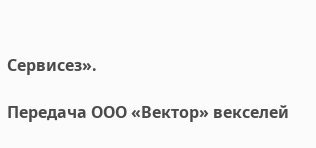Сервисез».

Передача ООО «Вектор» векселей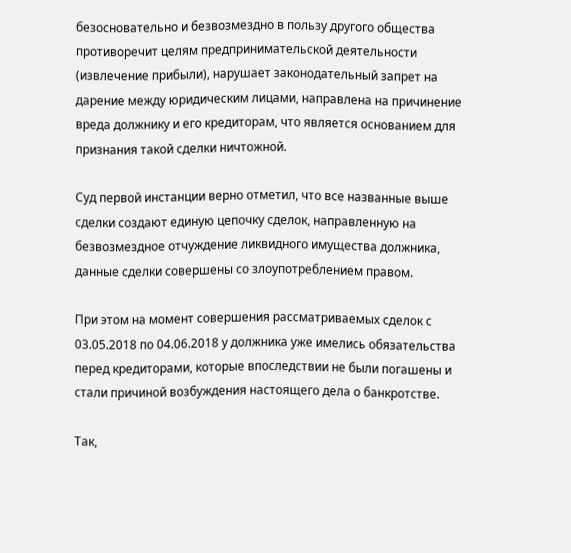безосновательно и безвозмездно в пользу другого общества противоречит целям предпринимательской деятельности (извлечение прибыли), нарушает законодательный запрет на дарение между юридическим лицами, направлена на причинение вреда должнику и его кредиторам, что является основанием для признания такой сделки ничтожной.

Суд первой инстанции верно отметил, что все названные выше сделки создают единую цепочку сделок, направленную на безвозмездное отчуждение ликвидного имущества должника, данные сделки совершены со злоупотреблением правом.

При этом на момент совершения рассматриваемых сделок с 03.05.2018 по 04.06.2018 у должника уже имелись обязательства перед кредиторами, которые впоследствии не были погашены и стали причиной возбуждения настоящего дела о банкротстве.

Так,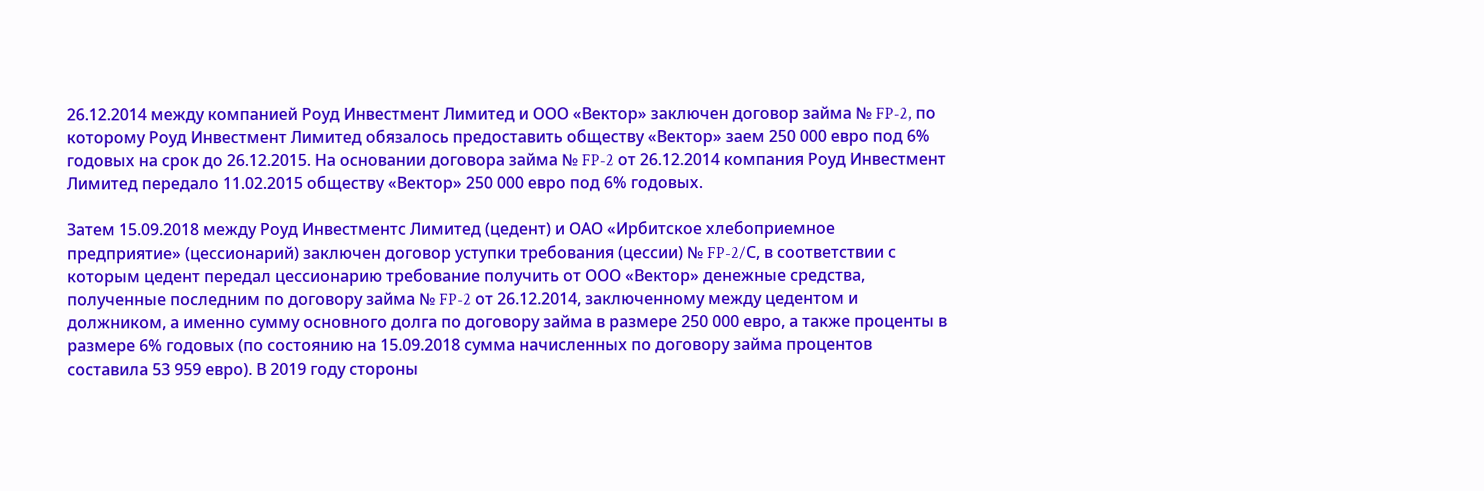26.12.2014 между компанией Роуд Инвестмент Лимитед и ООО «Вектор» заключен договор займа № FP-2, по которому Роуд Инвестмент Лимитед обязалось предоставить обществу «Вектор» заем 250 000 евро под 6% годовых на срок до 26.12.2015. На основании договора займа № FP-2 от 26.12.2014 компания Роуд Инвестмент Лимитед передало 11.02.2015 обществу «Вектор» 250 000 евро под 6% годовых.

Затем 15.09.2018 между Роуд Инвестментс Лимитед (цедент) и ОАО «Ирбитское хлебоприемное предприятие» (цессионарий) заключен договор уступки требования (цессии) № FP-2/С, в соответствии с которым цедент передал цессионарию требование получить от ООО «Вектор» денежные средства, полученные последним по договору займа № FP-2 от 26.12.2014, заключенному между цедентом и должником, а именно сумму основного долга по договору займа в размере 250 000 евро, а также проценты в размере 6% годовых (по состоянию на 15.09.2018 сумма начисленных по договору займа процентов составила 53 959 евро). В 2019 году стороны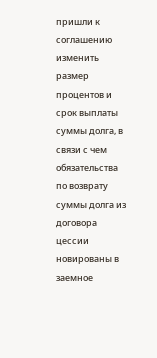пришли к соглашению изменить размер процентов и срок выплаты суммы долга, в связи с чем обязательства по возврату суммы долга из договора цессии новированы в заемное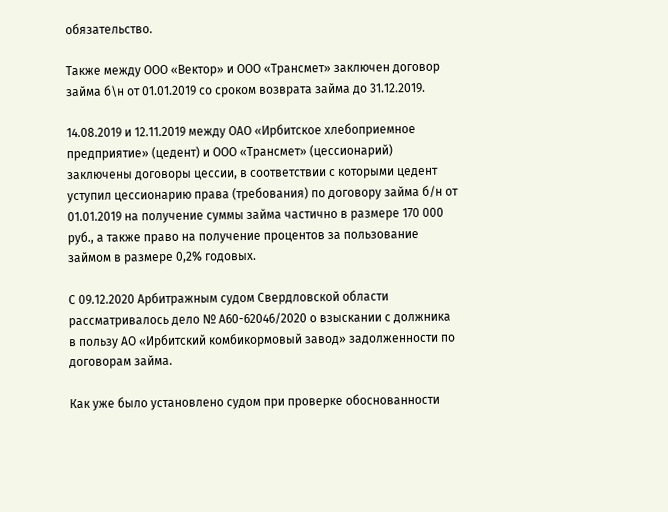обязательство.

Также между ООО «Вектор» и ООО «Трансмет» заключен договор займа б\н от 01.01.2019 со сроком возврата займа до 31.12.2019.

14.08.2019 и 12.11.2019 между ОАО «Ирбитское хлебоприемное предприятие» (цедент) и ООО «Трансмет» (цессионарий) заключены договоры цессии, в соответствии с которыми цедент уступил цессионарию права (требования) по договору займа б/н от 01.01.2019 на получение суммы займа частично в размере 170 000 руб., а также право на получение процентов за пользование займом в размере 0,2% годовых.

С 09.12.2020 Арбитражным судом Свердловской области рассматривалось дело № А60-62046/2020 о взыскании с должника в пользу АО «Ирбитский комбикормовый завод» задолженности по договорам займа.

Как уже было установлено судом при проверке обоснованности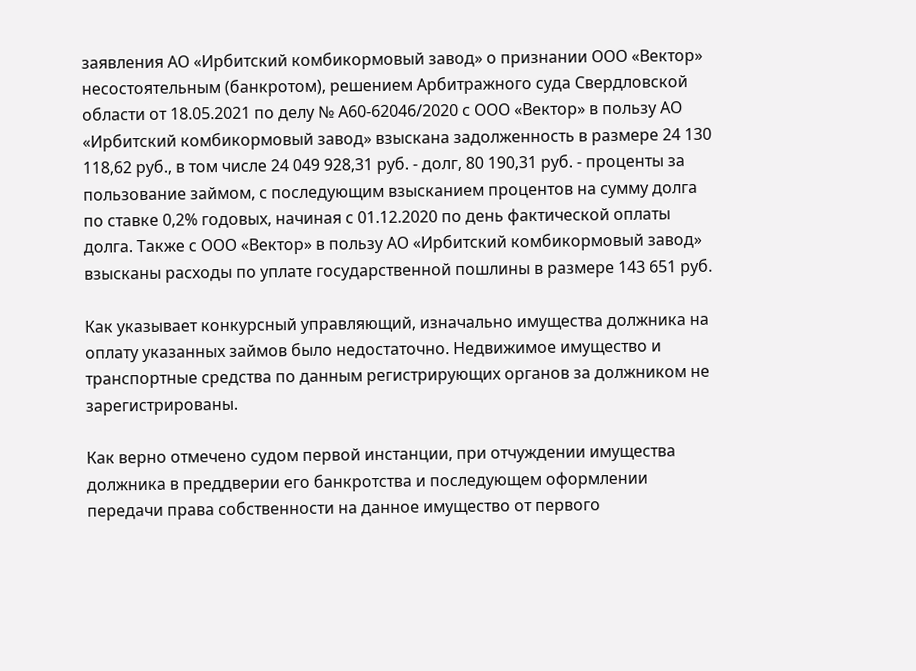заявления АО «Ирбитский комбикормовый завод» о признании ООО «Вектор» несостоятельным (банкротом), решением Арбитражного суда Свердловской области от 18.05.2021 по делу № А60-62046/2020 с ООО «Вектор» в пользу АО «Ирбитский комбикормовый завод» взыскана задолженность в размере 24 130 118,62 руб., в том числе 24 049 928,31 руб. - долг, 80 190,31 руб. - проценты за пользование займом, с последующим взысканием процентов на сумму долга по ставке 0,2% годовых, начиная с 01.12.2020 по день фактической оплаты долга. Также с ООО «Вектор» в пользу АО «Ирбитский комбикормовый завод» взысканы расходы по уплате государственной пошлины в размере 143 651 руб.

Как указывает конкурсный управляющий, изначально имущества должника на оплату указанных займов было недостаточно. Недвижимое имущество и транспортные средства по данным регистрирующих органов за должником не зарегистрированы.

Как верно отмечено судом первой инстанции, при отчуждении имущества должника в преддверии его банкротства и последующем оформлении передачи права собственности на данное имущество от первого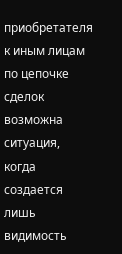приобретателя к иным лицам по цепочке сделок возможна ситуация, когда создается лишь видимость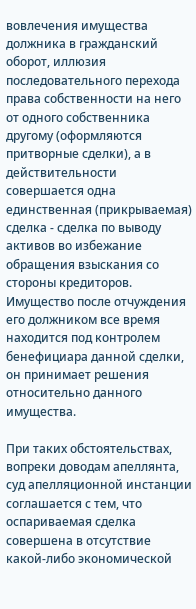вовлечения имущества должника в гражданский оборот, иллюзия последовательного перехода права собственности на него от одного собственника другому (оформляются притворные сделки), а в действительности совершается одна единственная (прикрываемая) сделка - сделка по выводу активов во избежание обращения взыскания со стороны кредиторов. Имущество после отчуждения его должником все время находится под контролем бенефициара данной сделки, он принимает решения относительно данного имущества.

При таких обстоятельствах, вопреки доводам апеллянта, суд апелляционной инстанции соглашается с тем, что оспариваемая сделка совершена в отсутствие какой-либо экономической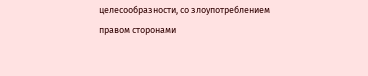целесообразности, со злоупотреблением правом сторонами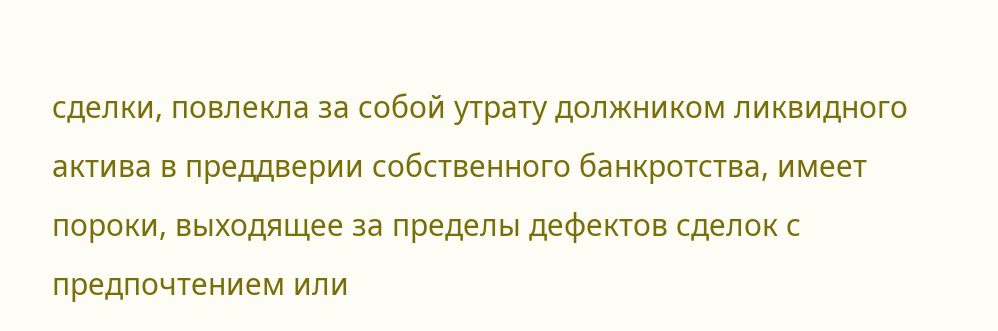сделки, повлекла за собой утрату должником ликвидного актива в преддверии собственного банкротства, имеет пороки, выходящее за пределы дефектов сделок с предпочтением или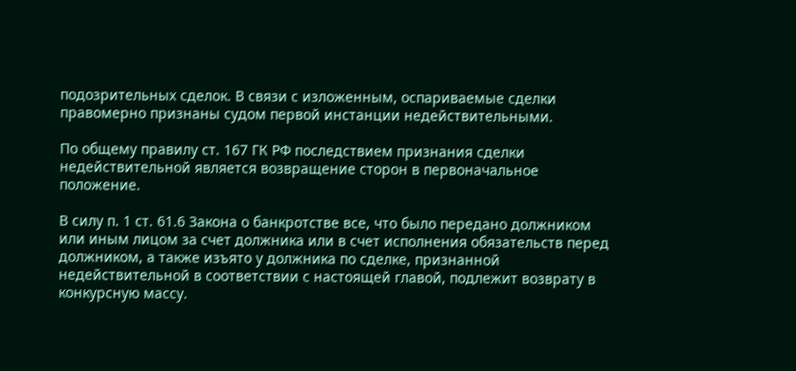подозрительных сделок. В связи с изложенным, оспариваемые сделки правомерно признаны судом первой инстанции недействительными.

По общему правилу ст. 167 ГК РФ последствием признания сделки недействительной является возвращение сторон в первоначальное положение.

В силу п. 1 ст. 61.6 Закона о банкротстве все, что было передано должником или иным лицом за счет должника или в счет исполнения обязательств перед должником, а также изъято у должника по сделке, признанной недействительной в соответствии с настоящей главой, подлежит возврату в конкурсную массу.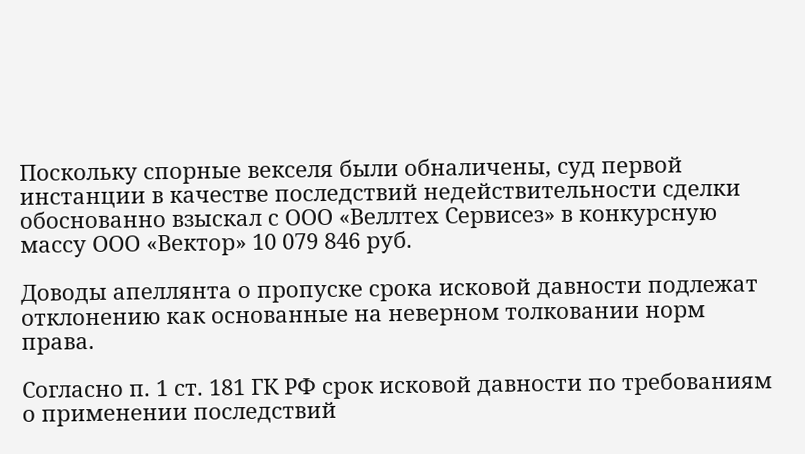Поскольку спорные векселя были обналичены, суд первой инстанции в качестве последствий недействительности сделки обоснованно взыскал с ООО «Веллтех Сервисез» в конкурсную массу ООО «Вектор» 10 079 846 руб.

Доводы апеллянта о пропуске срока исковой давности подлежат отклонению как основанные на неверном толковании норм права.

Согласно п. 1 ст. 181 ГК РФ срок исковой давности по требованиям о применении последствий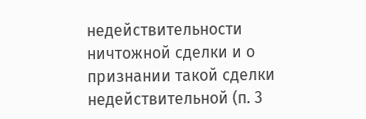недействительности ничтожной сделки и о признании такой сделки недействительной (п. 3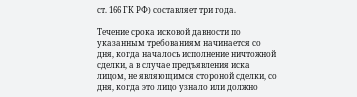ст. 166 ГК РФ) составляет три года.

Течение срока исковой давности по указанным требованиям начинается со дня, когда началось исполнение ничтожной сделки, а в случае предъявления иска лицом, не являющимся стороной сделки, со дня, когда это лицо узнало или должно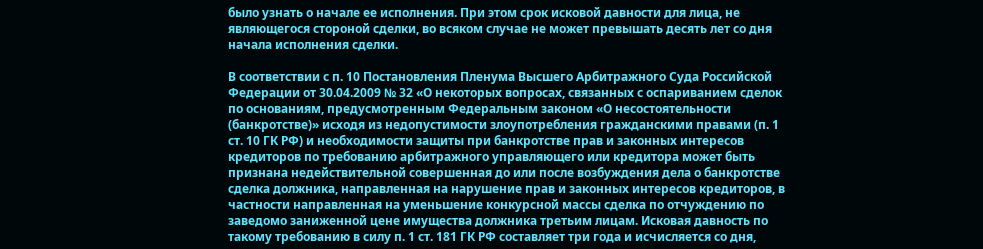было узнать о начале ее исполнения. При этом срок исковой давности для лица, не являющегося стороной сделки, во всяком случае не может превышать десять лет со дня начала исполнения сделки.

В соответствии с п. 10 Постановления Пленума Высшего Арбитражного Суда Российской Федерации от 30.04.2009 № 32 «О некоторых вопросах, связанных с оспариванием сделок по основаниям, предусмотренным Федеральным законом «О несостоятельности (банкротстве)» исходя из недопустимости злоупотребления гражданскими правами (п. 1 ст. 10 ГК РФ) и необходимости защиты при банкротстве прав и законных интересов кредиторов по требованию арбитражного управляющего или кредитора может быть признана недействительной совершенная до или после возбуждения дела о банкротстве сделка должника, направленная на нарушение прав и законных интересов кредиторов, в частности направленная на уменьшение конкурсной массы сделка по отчуждению по заведомо заниженной цене имущества должника третьим лицам. Исковая давность по такому требованию в силу п. 1 ст. 181 ГК РФ составляет три года и исчисляется со дня,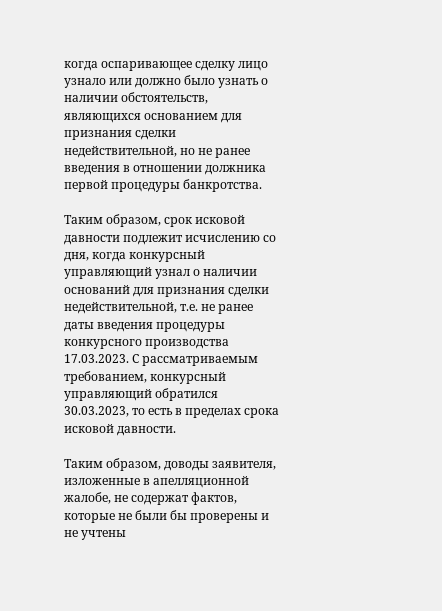когда оспаривающее сделку лицо узнало или должно было узнать о наличии обстоятельств, являющихся основанием для признания сделки недействительной, но не ранее введения в отношении должника первой процедуры банкротства.

Таким образом, срок исковой давности подлежит исчислению со дня, когда конкурсный управляющий узнал о наличии оснований для признания сделки недействительной, т.е. не ранее даты введения процедуры конкурсного производства 17.03.2023. С рассматриваемым требованием, конкурсный управляющий обратился 30.03.2023, то есть в пределах срока исковой давности.

Таким образом, доводы заявителя, изложенные в апелляционной жалобе, не содержат фактов, которые не были бы проверены и не учтены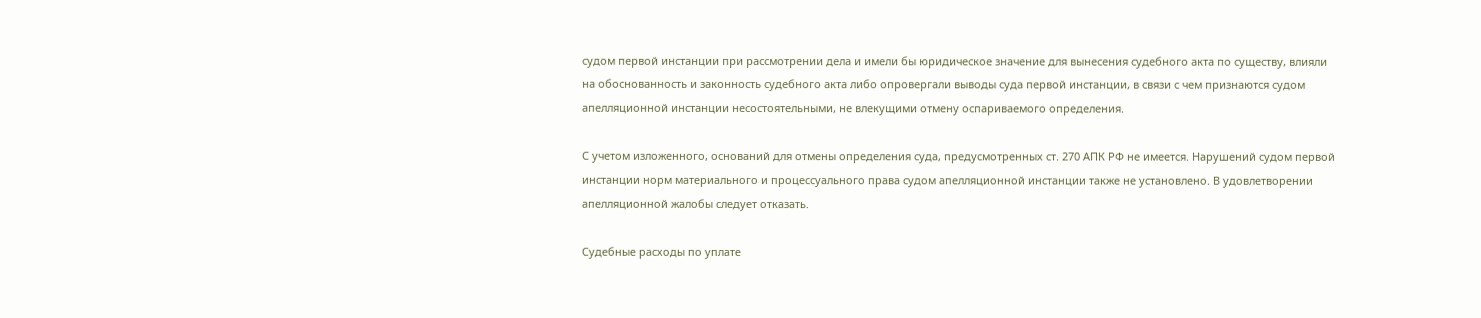судом первой инстанции при рассмотрении дела и имели бы юридическое значение для вынесения судебного акта по существу, влияли на обоснованность и законность судебного акта либо опровергали выводы суда первой инстанции, в связи с чем признаются судом апелляционной инстанции несостоятельными, не влекущими отмену оспариваемого определения.

С учетом изложенного, оснований для отмены определения суда, предусмотренных ст. 270 АПК РФ не имеется. Нарушений судом первой инстанции норм материального и процессуального права судом апелляционной инстанции также не установлено. В удовлетворении апелляционной жалобы следует отказать.

Судебные расходы по уплате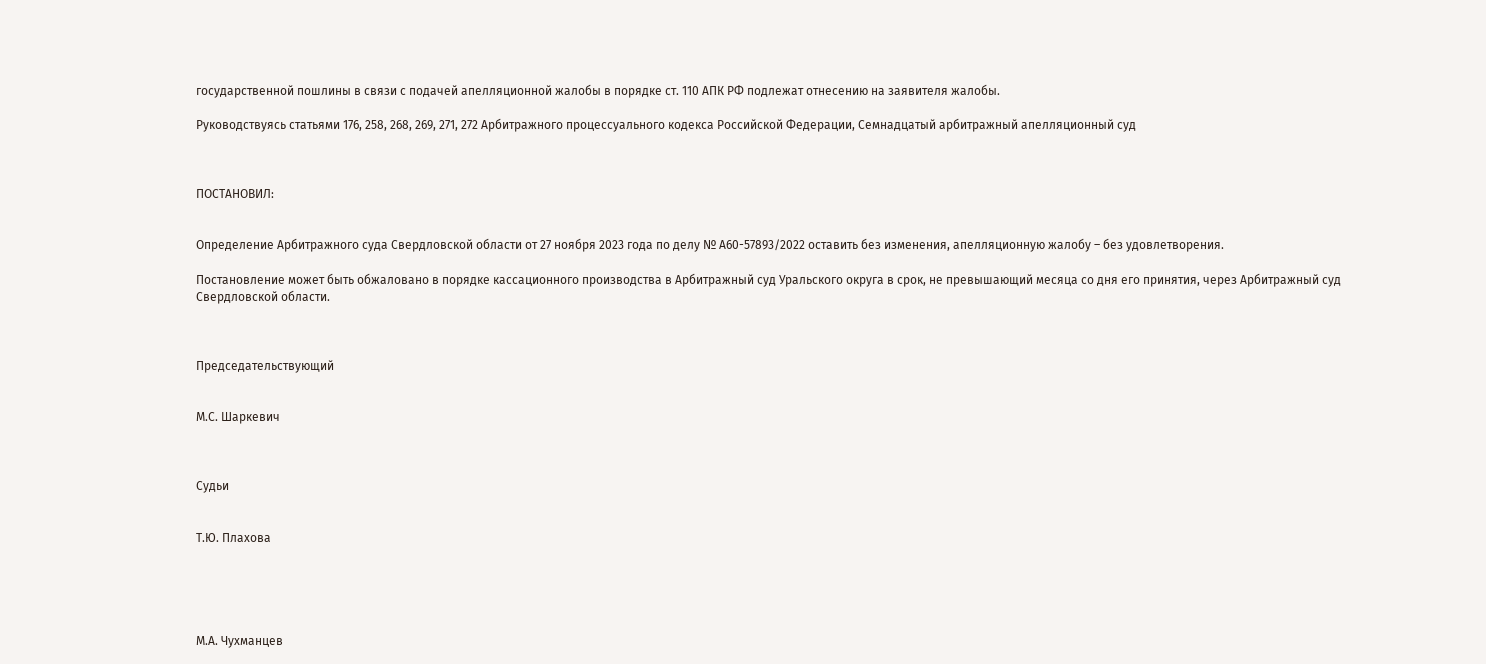государственной пошлины в связи с подачей апелляционной жалобы в порядке ст. 110 АПК РФ подлежат отнесению на заявителя жалобы.

Руководствуясь статьями 176, 258, 268, 269, 271, 272 Арбитражного процессуального кодекса Российской Федерации, Семнадцатый арбитражный апелляционный суд



ПОСТАНОВИЛ:


Определение Арбитражного суда Свердловской области от 27 ноября 2023 года по делу № А60-57893/2022 оставить без изменения, апелляционную жалобу – без удовлетворения.

Постановление может быть обжаловано в порядке кассационного производства в Арбитражный суд Уральского округа в срок, не превышающий месяца со дня его принятия, через Арбитражный суд Свердловской области.



Председательствующий


М.С. Шаркевич



Судьи


Т.Ю. Плахова





М.А. Чухманцев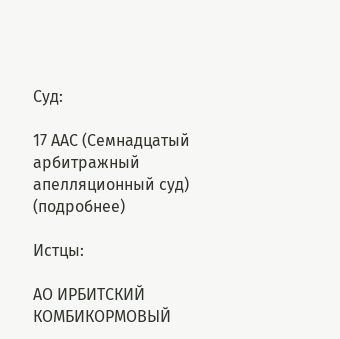Суд:

17 ААС (Семнадцатый арбитражный апелляционный суд) (подробнее)

Истцы:

АО ИРБИТСКИЙ КОМБИКОРМОВЫЙ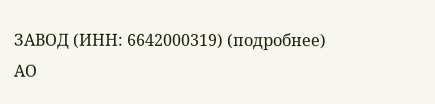ЗАВОД (ИНН: 6642000319) (подробнее)
АО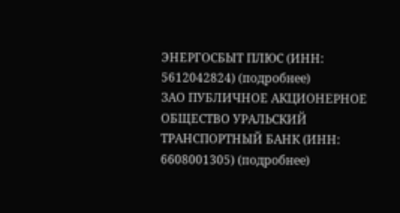ЭНЕРГОСБЫТ ПЛЮС (ИНН: 5612042824) (подробнее)
ЗАО ПУБЛИЧНОЕ АКЦИОНЕРНОЕ ОБЩЕСТВО УРАЛЬСКИЙ ТРАНСПОРТНЫЙ БАНК (ИНН: 6608001305) (подробнее)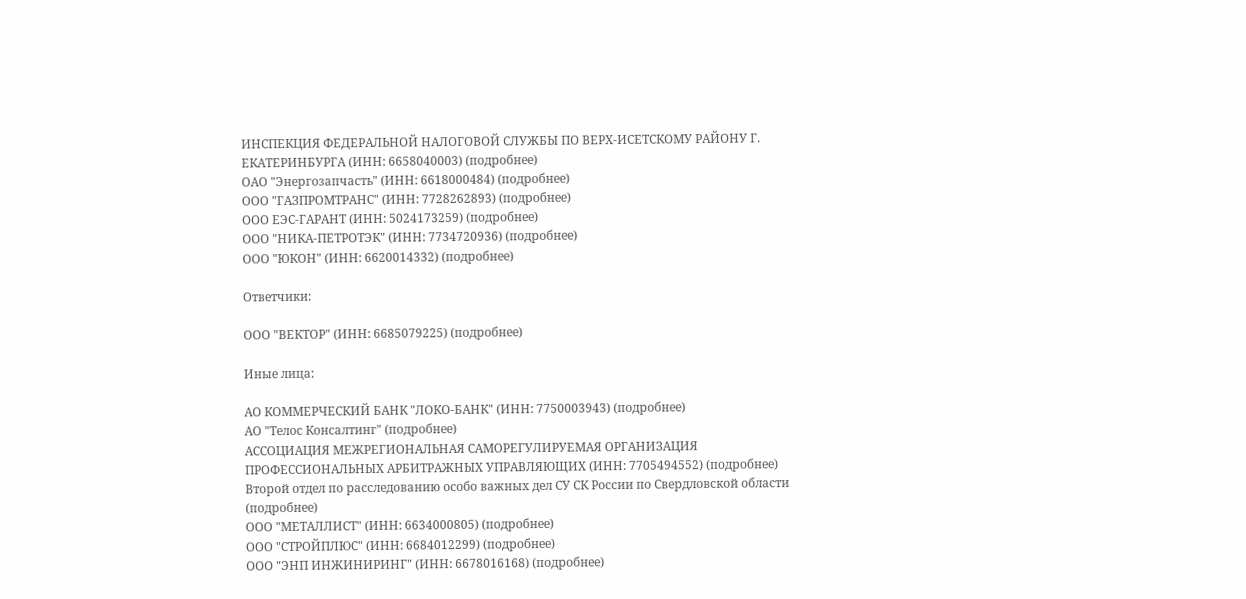ИНСПЕКЦИЯ ФЕДЕРАЛЬНОЙ НАЛОГОВОЙ СЛУЖБЫ ПО ВЕРХ-ИСЕТСКОМУ РАЙОНУ Г. ЕКАТЕРИНБУРГА (ИНН: 6658040003) (подробнее)
ОАО "Энергозапчасть" (ИНН: 6618000484) (подробнее)
ООО "ГАЗПРОМТРАНС" (ИНН: 7728262893) (подробнее)
ООО ЕЭС-ГАРАНТ (ИНН: 5024173259) (подробнее)
ООО "НИКА-ПЕТРОТЭК" (ИНН: 7734720936) (подробнее)
ООО "ЮКОН" (ИНН: 6620014332) (подробнее)

Ответчики:

ООО "ВЕКТОР" (ИНН: 6685079225) (подробнее)

Иные лица:

АО КОММЕРЧЕСКИЙ БАНК "ЛОКО-БАНК" (ИНН: 7750003943) (подробнее)
АО "Телос Консалтинг" (подробнее)
АССОЦИАЦИЯ МЕЖРЕГИОНАЛЬНАЯ САМОРЕГУЛИРУЕМАЯ ОРГАНИЗАЦИЯ ПРОФЕССИОНАЛЬНЫХ АРБИТРАЖНЫХ УПРАВЛЯЮЩИХ (ИНН: 7705494552) (подробнее)
Второй отдел по расследованию особо важных дел СУ СК России по Свердловской области (подробнее)
ООО "МЕТАЛЛИСТ" (ИНН: 6634000805) (подробнее)
ООО "СТРОЙПЛЮС" (ИНН: 6684012299) (подробнее)
ООО "ЭНП ИНЖИНИРИНГ" (ИНН: 6678016168) (подробнее)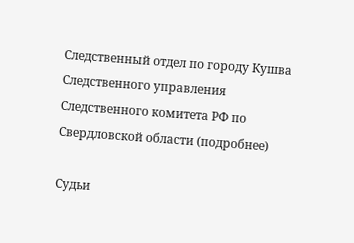Следственный отдел по городу Кушва Следственного управления Следственного комитета РФ по Свердловской области (подробнее)

Судьи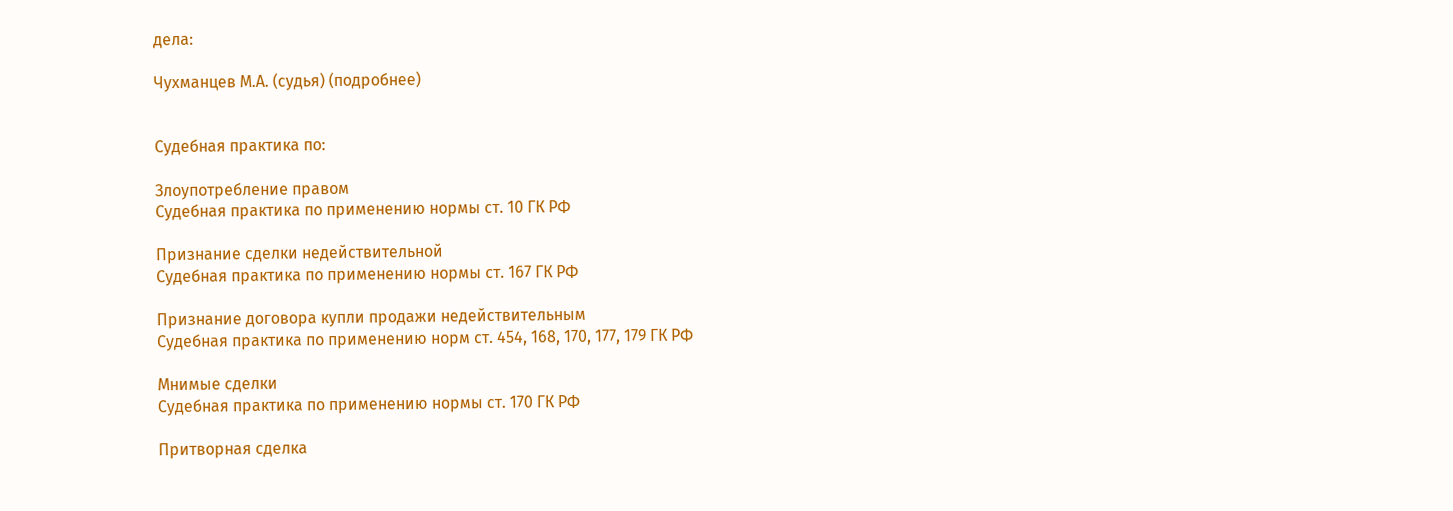дела:

Чухманцев М.А. (судья) (подробнее)


Судебная практика по:

Злоупотребление правом
Судебная практика по применению нормы ст. 10 ГК РФ

Признание сделки недействительной
Судебная практика по применению нормы ст. 167 ГК РФ

Признание договора купли продажи недействительным
Судебная практика по применению норм ст. 454, 168, 170, 177, 179 ГК РФ

Мнимые сделки
Судебная практика по применению нормы ст. 170 ГК РФ

Притворная сделка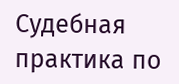Судебная практика по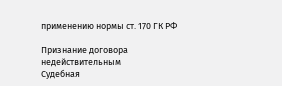применению нормы ст. 170 ГК РФ

Признание договора недействительным
Судебная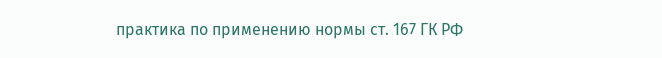практика по применению нормы ст. 167 ГК РФ